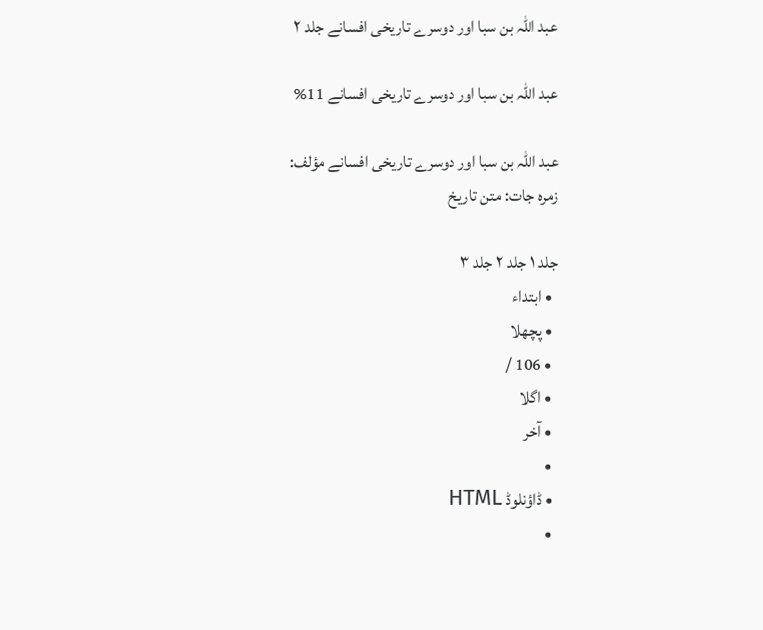عبد اللہ بن سبا اور دوسرے تاریخی افسانے جلد ۲

عبد اللہ بن سبا اور دوسرے تاریخی افسانے 11%

عبد اللہ بن سبا اور دوسرے تاریخی افسانے مؤلف:
زمرہ جات: متن تاریخ

جلد ۱ جلد ۲ جلد ۳
  • ابتداء
  • پچھلا
  • 106 /
  • اگلا
  • آخر
  •
  • ڈاؤنلوڈ HTML
  •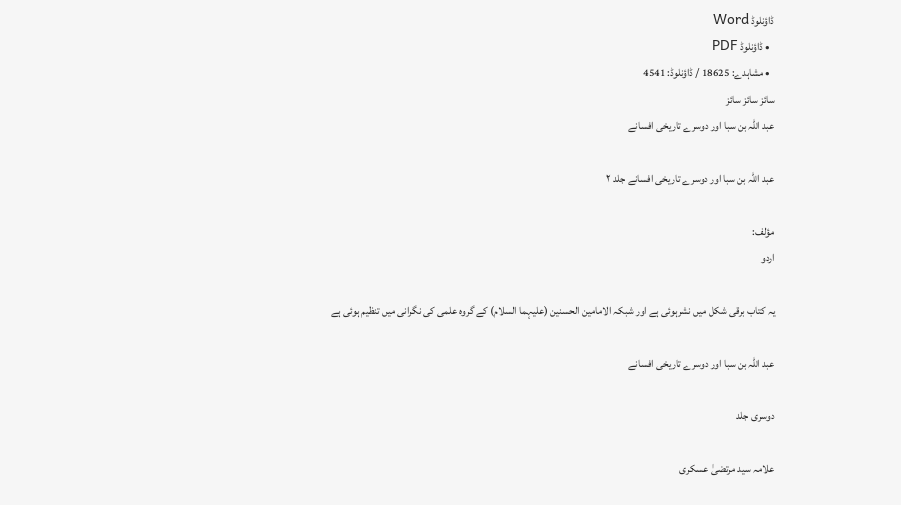ڈاؤنلوڈ Word
  • ڈاؤنلوڈ PDF
  • مشاہدے: 18625 / ڈاؤنلوڈ: 4541
سائز سائز سائز
عبد اللہ بن سبا اور دوسرے تاریخی افسانے

عبد اللہ بن سبا اور دوسرے تاریخی افسانے جلد ۲

مؤلف:
اردو

یہ کتاب برقی شکل میں نشرہوئی ہے اور شبکہ الامامین الحسنین (علیہما السلام) کے گروہ علمی کی نگرانی میں تنظیم ہوئی ہے

عبد اللہ بن سبا اور دوسرے تاریخی افسانے

دوسری جلد

علامہ سید مرتضیٰ عسکری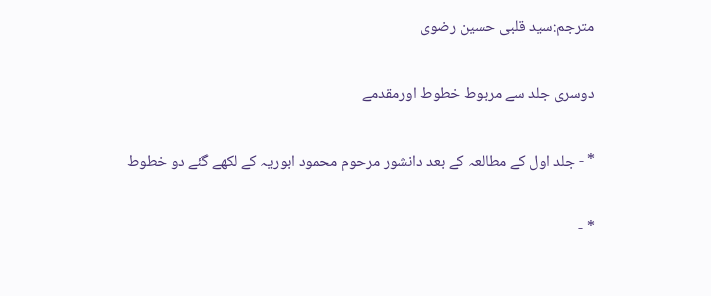مترجم:سید قلبی حسین رضوی

دوسری جلد سے مربوط خطوط اورمقدمے

* - جلد اول کے مطالعہ کے بعد دانشور مرحوم محمود ابوریہ کے لکھے گئے دو خطوط

* -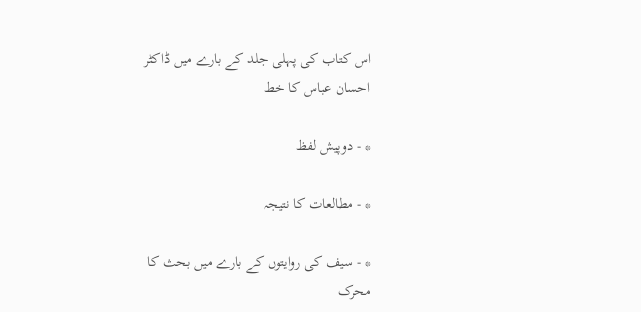اس کتاب کی پہلی جلد کے بارے میں ڈاکٹر احسان عباس کا خط

* - دوپیش لفظ

* - مطالعات کا نتیجہ

* - سیف کی روایتوں کے بارے میں بحث کا محرک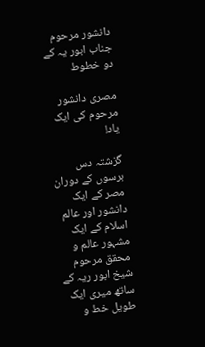دانشور مرحوم جناب ابور یہ کے دو خطوط

مصری دانشور مرحوم کی ایک یاد!

گزشتہ دس برسوں کے دوران مصر کے ایک دانشور اور عالم اسلام کے ایک مشہور عالم و محقق مرحوم شیخ ابور ریہ کے ساتھ میری ایک طویل خط و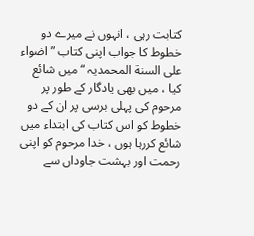کتابت رہی ، انہوں نے میرے دو خطوط کا جواب اپنی کتاب ” اضواء علی السنة المحمدیہ “ میں شائع کیا ، میں بھی یادگار کے طور پر مرحوم کی پہلی برسی پر ان کے دو خطوط کو اس کتاب کی ابتداء میں شائع کررہا ہوں ، خدا مرحوم کو اپنی رحمت اور بہشت جاوداں سے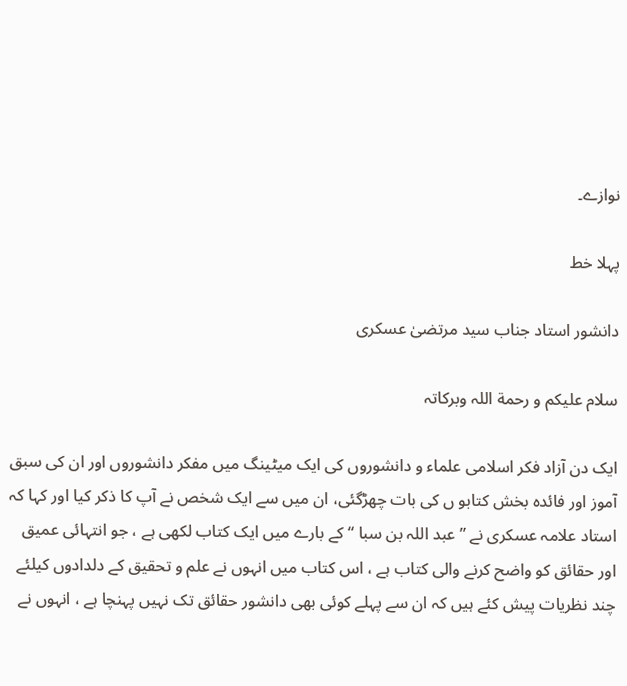نوازے۔

پہلا خط

دانشور استاد جناب سید مرتضیٰ عسکری

سلام علیکم و رحمة اللہ وبرکاتہ

ایک دن آزاد فکر اسلامی علماء و دانشوروں کی ایک میٹینگ میں مفکر دانشوروں اور ان کی سبق آموز اور فائدہ بخش کتابو ں کی بات چھڑگئی، ان میں سے ایک شخص نے آپ کا ذکر کیا اور کہا کہ استاد علامہ عسکری نے ” عبد اللہ بن سبا “ کے بارے میں ایک کتاب لکھی ہے ، جو انتہائی عمیق اور حقائق کو واضح کرنے والی کتاب ہے ، اس کتاب میں انہوں نے علم و تحقیق کے دلدادوں کیلئے چند نظریات پیش کئے ہیں کہ ان سے پہلے کوئی بھی دانشور حقائق تک نہیں پہنچا ہے ، انہوں نے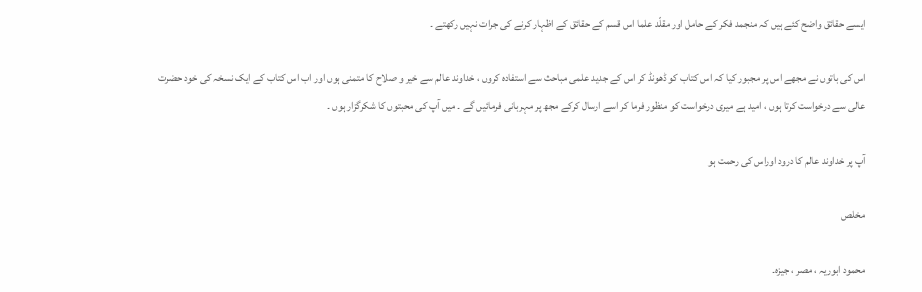ایسے حقائق واضح کئے ہیں کہ منجمد فکر کے حامل اور مقلّد علما اس قسم کے حقائق کے اظہار کرنے کی جرات نہیں رکھتے ۔

اس کی باتوں نے مجھے اس پر مجبور کیا کہ اس کتاب کو ڈھونڈ کر اس کے جدید علمی مباحث سے استفادہ کروں ، خداوند عالم سے خیر و صلاح کا متمنی ہوں اور اب اس کتاب کے ایک نسخہ کی خود حضرت عالی سے درخواست کرتا ہوں ، امید ہے میری درخواست کو منظور فرما کر اسے ارسال کرکے مجھ پر مہربانی فرمائیں گے ۔ میں آپ کی محبتوں کا شکرگزار ہوں ۔

آپ پر خداوند عالم کا درود اوراس کی رحمت ہو

مخلص

محمود ابوریہ ، مصر ، جیزہ۔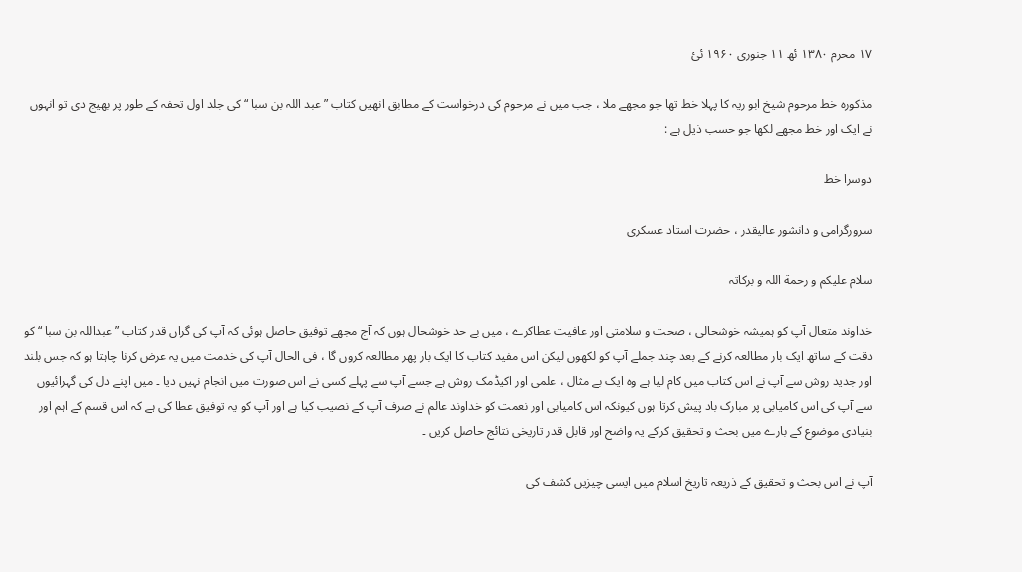۱۷ محرم ۱۳۸۰ ئھ ۱۱ جنوری ۱۹۶۰ ئئ

مذکورہ خط مرحوم شیخ ابو ریہ کا پہلا خط تھا جو مجھے ملا ، جب میں نے مرحوم کی درخواست کے مطابق انھیں کتاب ” عبد اللہ بن سبا “ کی جلد اول تحفہ کے طور پر بھیج دی تو انہوں نے ایک اور خط مجھے لکھا جو حسب ذیل ہے :

دوسرا خط

سرورگرامی و دانشور عالیقدر ، حضرت استاد عسکری

سلام علیکم و رحمة اللہ و برکاتہ

خداوند متعال آپ کو ہمیشہ خوشحالی ، صحت و سلامتی اور عافیت عطاکرے ، میں بے حد خوشحال ہوں کہ آج مجھے توفیق حاصل ہوئی کہ آپ کی گراں قدر کتاب ” عبداللہ بن سبا “ کو دقت کے ساتھ ایک بار مطالعہ کرنے کے بعد چند جملے آپ کو لکھوں لیکن اس مفید کتاب کا ایک بار پھر مطالعہ کروں گا ، فی الحال آپ کی خدمت میں یہ عرض کرنا چاہتا ہو کہ جس بلند اور جدید روش سے آپ نے اس کتاب میں کام لیا ہے وہ ایک بے مثال ، علمی اور اکیڈمک روش ہے جسے آپ سے پہلے کسی نے اس صورت میں انجام نہیں دیا ۔ میں اپنے دل کی گہرائیوں سے آپ کی اس کامیابی پر مبارک باد پیش کرتا ہوں کیونکہ اس کامیابی اور نعمت کو خداوند عالم نے صرف آپ کے نصیب کیا ہے اور آپ کو یہ توفیق عطا کی ہے کہ اس قسم کے اہم اور بنیادی موضوع کے بارے میں بحث و تحقیق کرکے یہ واضح اور قابل قدر تاریخی نتائج حاصل کریں ۔

آپ نے اس بحث و تحقیق کے ذریعہ تاریخ اسلام میں ایسی چیزیں کشف کی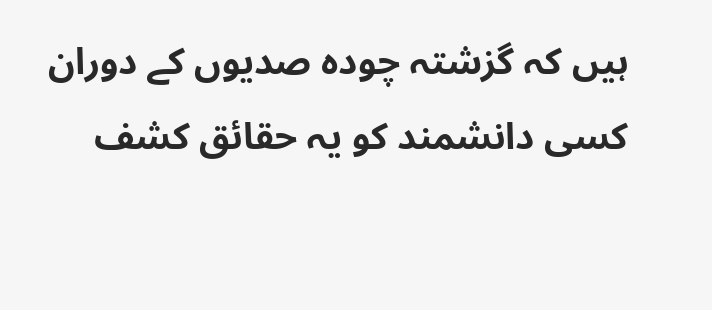ہیں کہ گزشتہ چودہ صدیوں کے دوران کسی دانشمند کو یہ حقائق کشف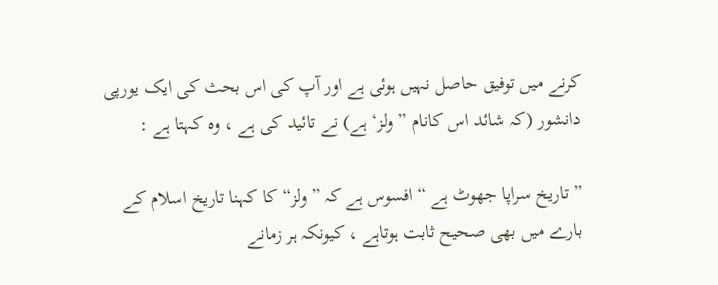کرنے میں توفیق حاصل نہیں ہوئی ہے اور آپ کی اس بحث کی ایک یورپی دانشور (کہ شائد اس کانام ” ولز‘ ہے) نے تائید کی ہے ، وہ کہتا ہے :

” تاریخ سراپا جھوٹ ہے “ افسوس ہے کہ ” ولز“ کا کہنا تاریخ اسلام کے بارے میں بھی صحیح ثابت ہوتاہے ، کیونکہ ہر زمانے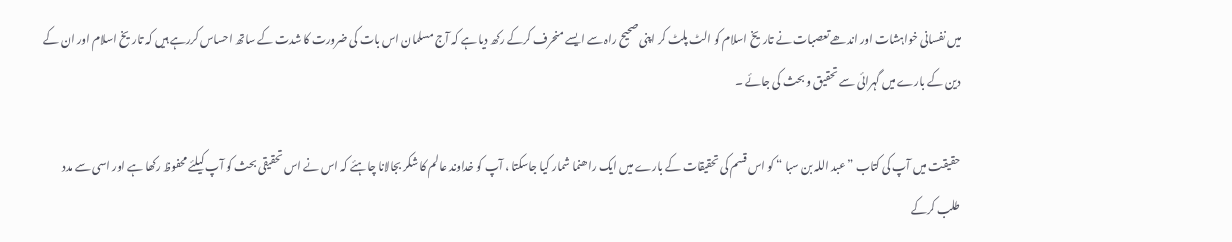میں نفسانی خواہشات اور اندھے تعصبات نے تاریخ اسلام کو الٹ پلٹ کر اپنی صحیح راہ سے ایسے منحرف کرکے رکھ دیا ہے کہ آج مسلمان اس بات کی ضرورت کا شدت کے ساتھ احساس کررہے ہیں کہ تاریخ اسلام اور ان کے دین کے بارے میں گہرائی سے تحقیق و بحث کی جائے ۔

حقیقت میں آپ کی کتاب ” عبد اللہ بن سبا “ کو اس قسم کی تحقیقات کے بارے میں ایک راھنما شمار کیا جاسکتا ، آپ کو خداوند عالم کا شکر بجالانا چاہئے کہ اس نے اس تحقیقی بحث کو آپ کیلئے محفوظ رکھا ہے اور اسی سے مدد طلب کرکے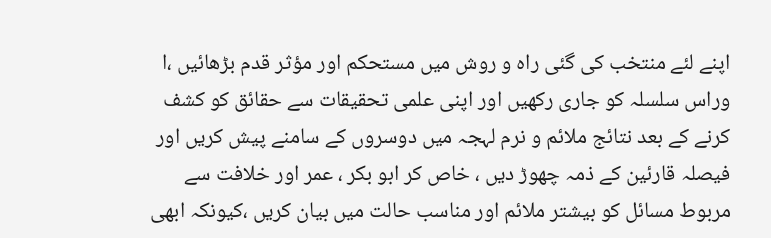اپنے لئے منتخب کی گئی راہ و روش میں مستحکم اور مؤثر قدم بڑھائیں ،ا وراس سلسلہ کو جاری رکھیں اور اپنی علمی تحقیقات سے حقائق کو کشف کرنے کے بعد نتائج ملائم و نرم لہجہ میں دوسروں کے سامنے پیش کریں اور فیصلہ قارئین کے ذمہ چھوڑ دیں ، خاص کر ابو بکر ، عمر اور خلافت سے مربوط مسائل کو بیشتر ملائم اور مناسب حالت میں بیان کریں ،کیونکہ ابھی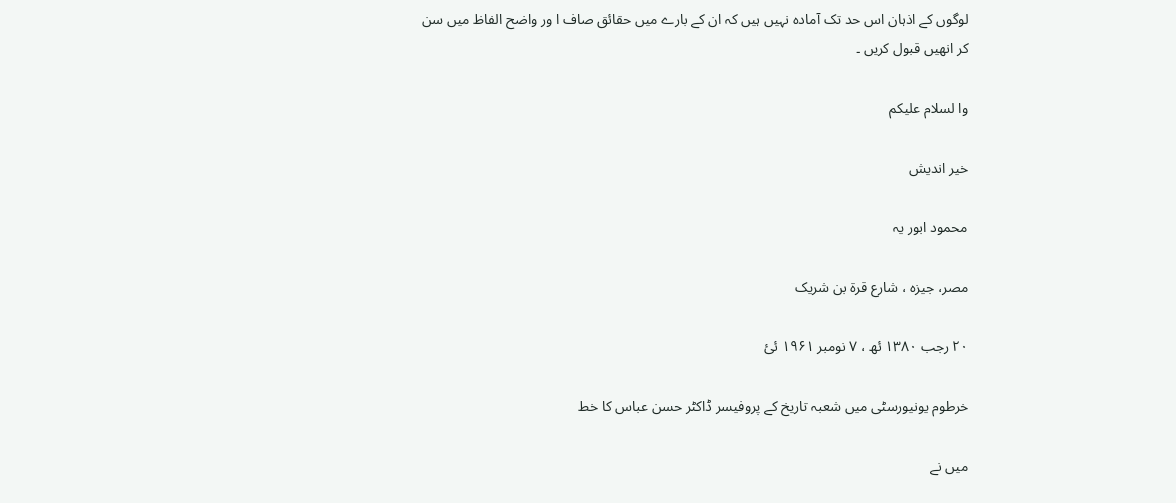لوگوں کے اذہان اس حد تک آمادہ نہیں ہیں کہ ان کے بارے میں حقائق صاف ا ور واضح الفاظ میں سن کر انھیں قبول کریں ۔

وا لسلام علیکم

خیر اندیش

محمود ابور یہ

مصر، جیزہ ، شارع قرة بن شریک

۲۰ رجب ۱۳۸۰ ئھ ، ۷ نومبر ۱۹۶۱ ئئ

خرطوم یونیورسٹی میں شعبہ تاریخ کے پروفیسر ڈاکٹر حسن عباس کا خط

میں نے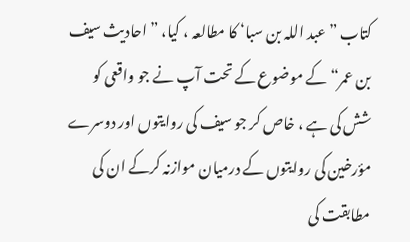کتاب ” عبد اللہ بن سبا‘ کا مطالعہ ، کیا، ” احادیث سیف بن عمر“ کے موضوع کے تحت آپ نے جو واقعی کو شش کی ہے ، خاص کر جو سیف کی روایتوں اور دوسرے مؤرخین کی روایتوں کے درمیان موازنہ کرکے ان کی مطابقت کی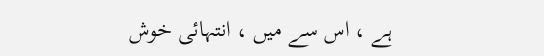ہے ، اس سے میں ، انتہائی خوش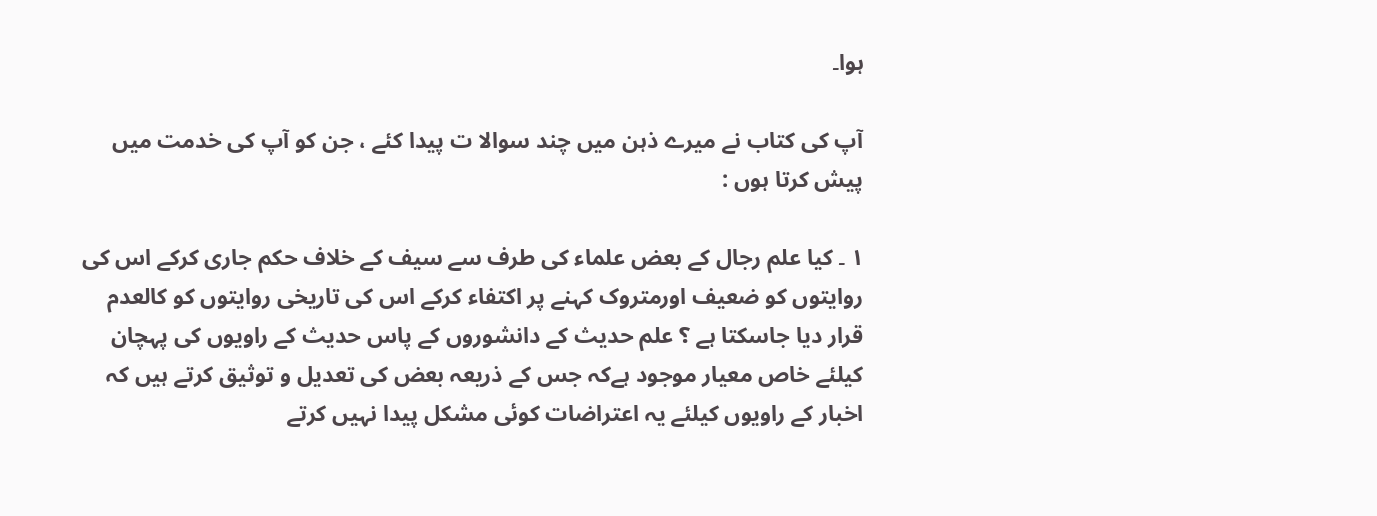ہوا۔

آپ کی کتاب نے میرے ذہن میں چند سوالا ت پیدا کئے ، جن کو آپ کی خدمت میں پیش کرتا ہوں :

۱ ۔ کیا علم رجال کے بعض علماء کی طرف سے سیف کے خلاف حکم جاری کرکے اس کی روایتوں کو ضعیف اورمتروک کہنے پر اکتفاء کرکے اس کی تاریخی روایتوں کو کالعدم قرار دیا جاسکتا ہے ؟ علم حدیث کے دانشوروں کے پاس حدیث کے راویوں کی پہچان کیلئے خاص معیار موجود ہےکہ جس کے ذریعہ بعض کی تعدیل و توثیق کرتے ہیں کہ اخبار کے راویوں کیلئے یہ اعتراضات کوئی مشکل پیدا نہیں کرتے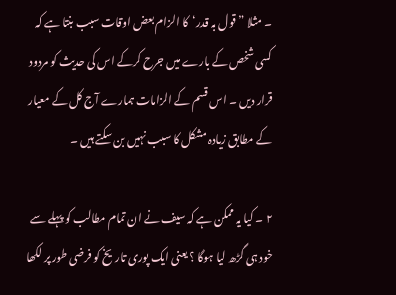۔ مثلا ” قول بہ قدر‘کا الزام بعض اوقات سبب بنتا ہے کہ کسی شخص کے بارے میں جرح کرکے اس کی حدیث کو مردود قرار دیں ۔ اس قسم کے الزامات ہمارے آج کل کے معیار کے مطابق زیادہ مشکل کا سبب نہیں بن سکتے ہیں ۔

۲ ۔ کیا یہ ممکن ہے کہ سیف نے ان تمام مطالب کو پہلے سے خود ہی گڑھ لیا ہوگا ؟ یعنی ایک پوری تاریخ کو فرضی طور پر لکھا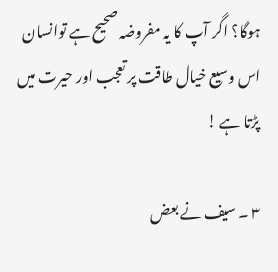ہوگا؟ اگر آپ کا یہ مفروضہ صحیح ہے توانسان اس وسیع خیال طاقت پر تعجب اور حیرت میں پڑتا ہے !

۳ ۔ سیف نے بعض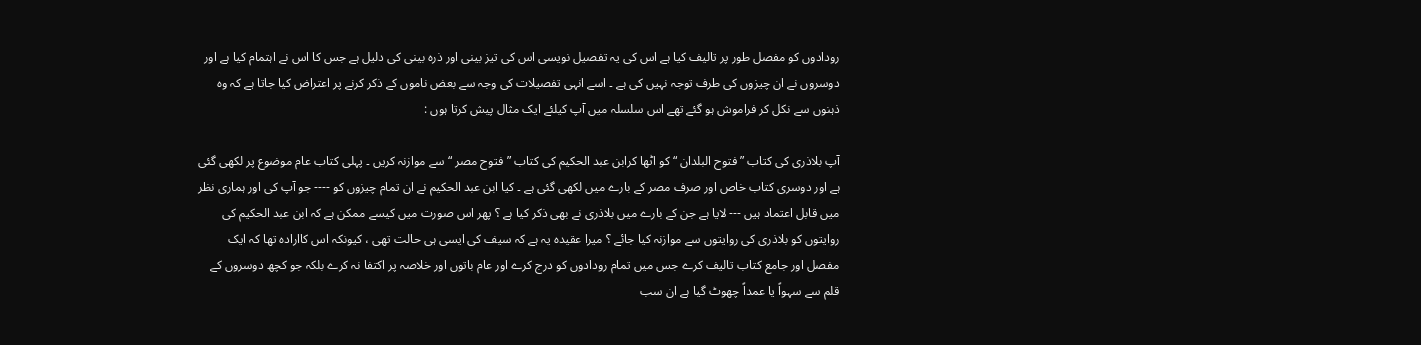رودادوں کو مفصل طور پر تالیف کیا ہے اس کی یہ تفصیل نویسی اس کی تیز بینی اور ذرہ بینی کی دلیل ہے جس کا اس نے اہتمام کیا ہے اور دوسروں نے ان چیزوں کی طرف توجہ نہیں کی ہے ۔ اسے انہی تفصیلات کی وجہ سے بعض ناموں کے ذکر کرنے پر اعتراض کیا جاتا ہے کہ وہ ذہنوں سے نکل کر فراموش ہو گئے تھے اس سلسلہ میں آپ کیلئے ایک مثال پیش کرتا ہوں :

آپ بلاذری کی کتاب ”فتوح البلدان “ کو اٹھا کرابن عبد الحکیم کی کتاب ” فتوح مصر “ سے موازنہ کریں ۔ پہلی کتاب عام موضوع پر لکھی گئی ہے اور دوسری کتاب خاص اور صرف مصر کے بارے میں لکھی گئی ہے ۔ کیا ابن عبد الحکیم نے ان تمام چیزوں کو ---- جو آپ کی اور ہماری نظر میں قابل اعتماد ہیں --- لایا ہے جن کے بارے میں بلاذری نے بھی ذکر کیا ہے ؟ پھر اس صورت میں کیسے ممکن ہے کہ ابن عبد الحکیم کی روایتوں کو بلاذری کی روایتوں سے موازنہ کیا جائے ؟ میرا عقیدہ یہ ہے کہ سیف کی ایسی ہی حالت تھی ، کیونکہ اس کاارادہ تھا کہ ایک مفصل اور جامع کتاب تالیف کرے جس میں تمام رودادوں کو درج کرے اور عام باتوں اور خلاصہ پر اکتفا نہ کرے بلکہ جو کچھ دوسروں کے قلم سے سہواً یا عمداً چھوٹ گیا ہے ان سب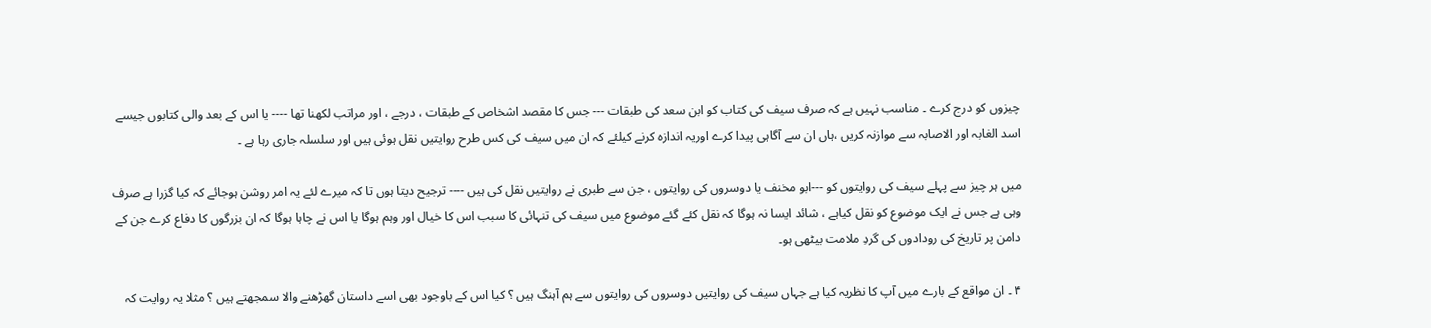چیزوں کو درج کرے ۔ مناسب نہیں ہے کہ صرف سیف کی کتاب کو ابن سعد کی طبقات --- جس کا مقصد اشخاص کے طبقات ، درجے ، اور مراتب لکھنا تھا ---- یا اس کے بعد والی کتابوں جیسے اسد الغابہ اور الاصابہ سے موازنہ کریں ،ہاں ان سے آگاہی پیدا کرے اوریہ اندازہ کرنے کیلئے کہ ان میں سیف کی کس طرح روایتیں نقل ہوئی ہیں اور سلسلہ جاری رہا ہے ۔

میں ہر چیز سے پہلے سیف کی روایتوں کو ---ابو مخنف یا دوسروں کی روایتوں ، جن سے طبری نے روایتیں نقل کی ہیں ---- ترجیح دیتا ہوں تا کہ میرے لئے یہ امر روشن ہوجائے کہ کیا گزرا ہے صرف وہی ہے جس نے ایک موضوع کو نقل کیاہے ، شائد ایسا نہ ہوگا کہ نقل کئے گئے موضوع میں سیف کی تنہائی کا سبب اس کا خیال اور وہم ہوگا یا اس نے چاہا ہوگا کہ ان بزرگوں کا دفاع کرے جن کے دامن پر تاریخ کی رودادوں کی گردِ ملامت بیٹھی ہو۔

۴ ۔ ان مواقع کے بارے میں آپ کا نظریہ کیا ہے جہاں سیف کی روایتیں دوسروں کی روایتوں سے ہم آہنگ ہیں ؟ کیا اس کے باوجود بھی اسے داستان گھڑھنے والا سمجھتے ہیں ؟ مثلا یہ روایت کہ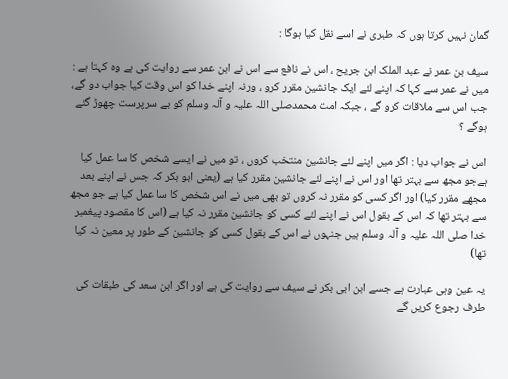گمان نہیں کرتا ہوں کہ طبری نے اسے نقل کیا ہوگا :

سیف بن عمر نے عبد الملک ابن جریح ، اس نے نافع سے اس نے ابن عمر سے روایت کی ہے وہ کہتا ہے : میں نے عمر سے کہا کہ اپنے لئے ایک جانشین مقرر کرو ، ورنہ اپنے خدا کو اس وقت کیا جواب دو گے، جب اس سے ملاقات کرو گے ، جبکہ امت محمدصلی اللہ علیہ و آلہ وسلم کو بے سرپرست چھوڑ گئے ہوگے ؟

اس نے جواب دیا : اگر میں اپنے لئے جانشین منتخب کروں ، تو میں نے ایسے شخص کا سا عمل کیا ہےجو مجھ سے بہتر تھا اور اس نے اپنے لئے جانشین مقرر کیا ہے (یعنی ابو بکر کہ جس نے اپنے بعد مجھے مقرر کیا) اور اگر کسی کو مقرر نہ کروں تو بھی میں نے اس شخص کا سا عمل کیا ہے جو مجھ سے بہتر تھا کہ اس کے بقول اس نے اپنے لئے کسی کو جانشین مقرر نہ کیا ہے (اس کا مقصود پیغمبر خدا صلی اللہ علیہ و آلہ وسلم ہیں جنہوں نے اس کے بقول کسی کو جانشین کے طور پر معین نہ کیا تھا)

یہ عین وہی عبارت ہے جسے ابن ابی بکر نے سیف سے روایت کی ہے اور اگر ابن سعد کی طبقات کی طرف رجوع کریں گے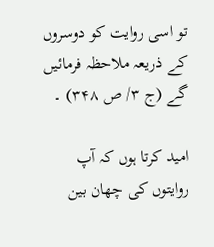تو اسی روایت کو دوسروں کے ذریعہ ملاحظہ فرمائیں گے (ج ۳/ ص ۳۴۸) ۔

امید کرتا ہوں کہ آپ روایتوں کی چھان بین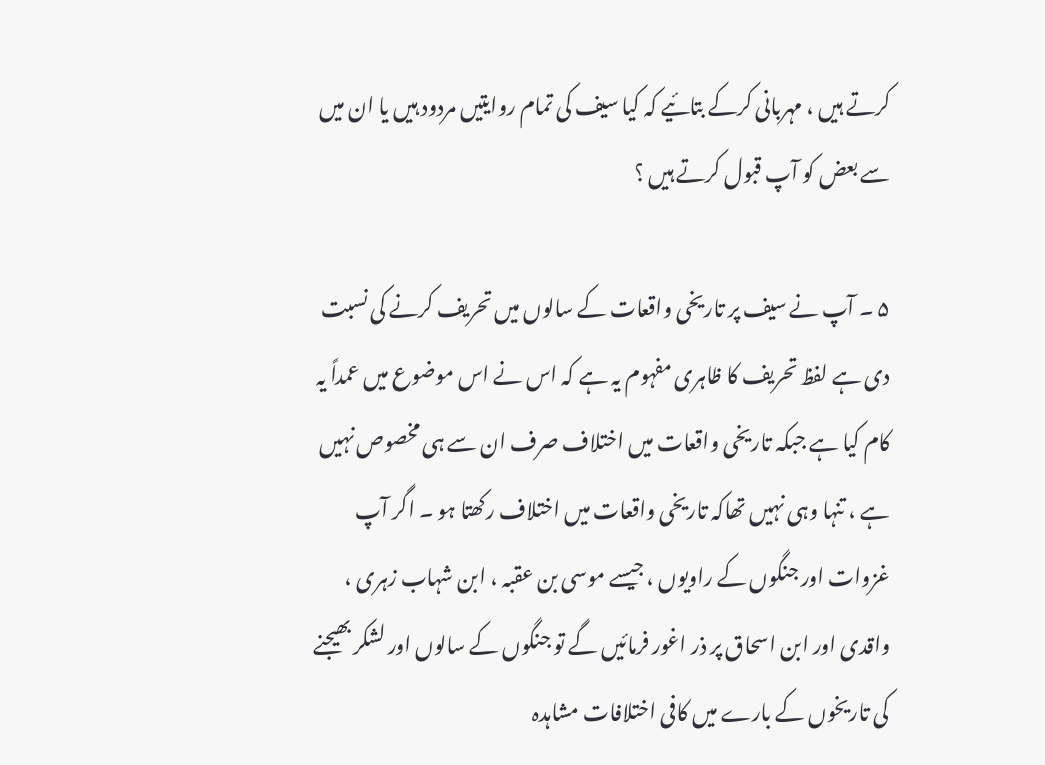کرتے ہیں ، مہربانی کرکے بتائیے کہ کیا سیف کی تمام روایتیں مردود ہیں یا ان میں سے بعض کو آپ قبول کرتے ہیں ؟

۵ ۔ آپ نے سیف پر تاریخی واقعات کے سالوں میں تحریف کرنے کی نسبت دی ہے لفظ تحریف کا ظاہری مفہوم یہ ہے کہ اس نے اس موضوع میں عمداً یہ کام کیا ہے جبکہ تاریخی واقعات میں اختلاف صرف ان سے ہی مخصوص نہیں ہے ، تنہا وہی نہیں تھاکہ تاریخی واقعات میں اختلاف رکھتا ہو ۔ اگر آپ غزوات اور جنگوں کے راویوں ، جیسے موسی بن عقبہ ، ابن شہاب زہری ، واقدی اور ابن اسحاق پر ذر اغور فرمائیں گے تو جنگوں کے سالوں اور لشکر بھیجنے کی تاریخوں کے بارے میں کافی اختلافات مشاہدہ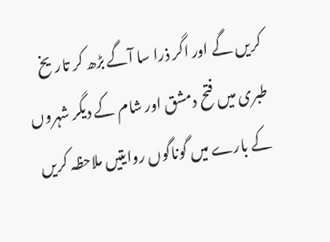کریں گے اور اگر ذرا سا آگے بڑھ کر تاریخ طبری میں فتح دمشق اور شام کے دیگر شہروں کے بارے میں گوناگوں روایتیں ملاحظہ کریں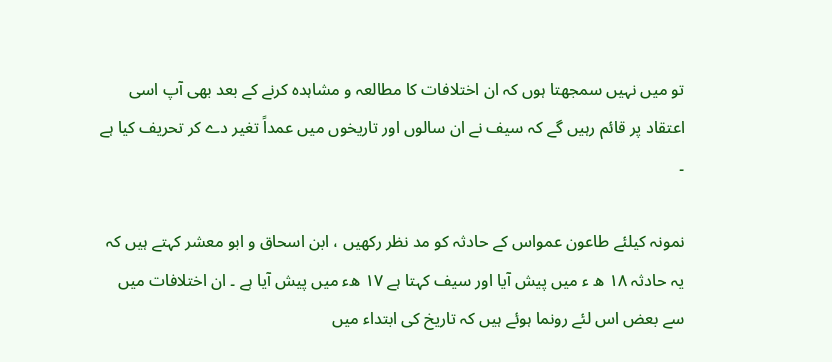تو میں نہیں سمجھتا ہوں کہ ان اختلافات کا مطالعہ و مشاہدہ کرنے کے بعد بھی آپ اسی اعتقاد پر قائم رہیں گے کہ سیف نے ان سالوں اور تاریخوں میں عمداً تغیر دے کر تحریف کیا ہے ۔

نمونہ کیلئے طاعون عمواس کے حادثہ کو مد نظر رکھیں ، ابن اسحاق و ابو معشر کہتے ہیں کہ یہ حادثہ ۱۸ ھ ء میں پیش آیا اور سیف کہتا ہے ۱۷ ھء میں پیش آیا ہے ۔ ان اختلافات میں سے بعض اس لئے رونما ہوئے ہیں کہ تاریخ کی ابتداء میں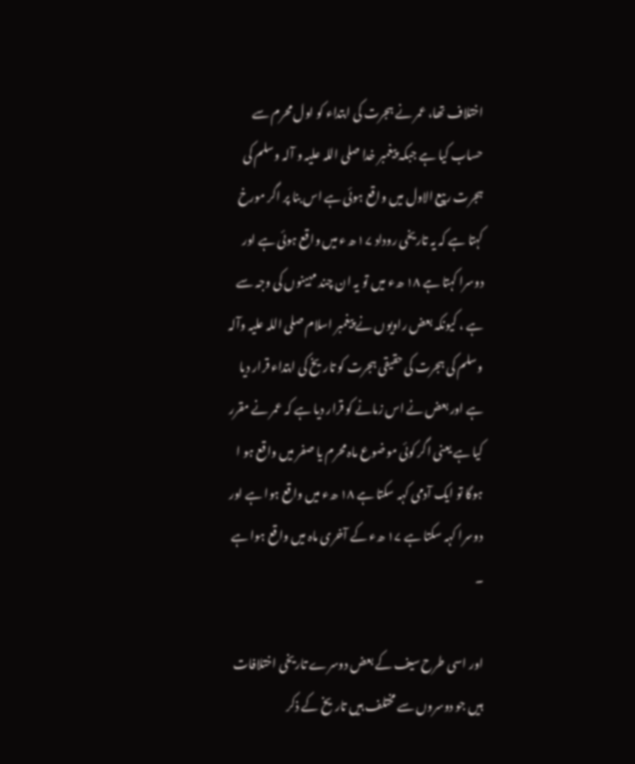اختلاف تھا، عمر نے ہجرت کی ابتداء کو اول محرم سے حساب کیا ہے جبکہ پیغمبر خدا صلی اللہ علیہ و آلہ وسلم کی ہجرت ربیع الاول میں واقع ہوئی ہے اس بنا پر اگر مورخ کہتا ہے کہ یہ تاریخی روداد ۱۷ ھء میں واقع ہوئی ہے اور دوسرا کہتا ہے ۱۸ ھء میں تو یہ ان چند مہینوں کی وجہ سے ہے ، کیونکہ بعض راویوں نے پیغمبر اسلام صلی اللہ علیہ وآلہ وسلم کی ہجرت کی حقیقی ہجرت کو تاریخ کی ابتداء قرار دیا ہے اور بعض نے اس زمانے کو قرار دیا ہے کہ عمر نے مقرر کیا ہے یعنی اگر کوئی موضوع ماہ محرم یا صفر میں واقع ہو ا ہوگا تو ایک آدمی کہہ سکتا ہے ۱۸ ھء میں واقع ہوا ہے اور دوسرا کہہ سکتا ہے ۱۷ ھء کے آخری ماہ میں واقع ہوا ہے ۔

اور اسی طرح سیف کے بعض دوسرے تاریخی اختلافات ہیں جو دوسروں سے مختلف ہیں تاریخ کے ذکر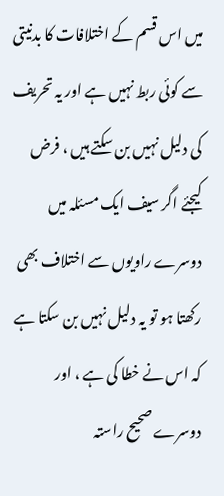میں اس قسم کے اختلافات کا بدنیتی سے کوئی ربط نہیں ہے اور یہ تحریف کی دلیل نہیں بن سکتے ہیں ، فرض کیجئے اگر سیف ایک مسئلہ میں دوسرے راویوں سے اختلاف بھی رکھتا ہو تو یہ دلیل نہیں بن سکتا ہے کہ اس نے خطا کی ہے ، اور دوسرے صحیح راستہ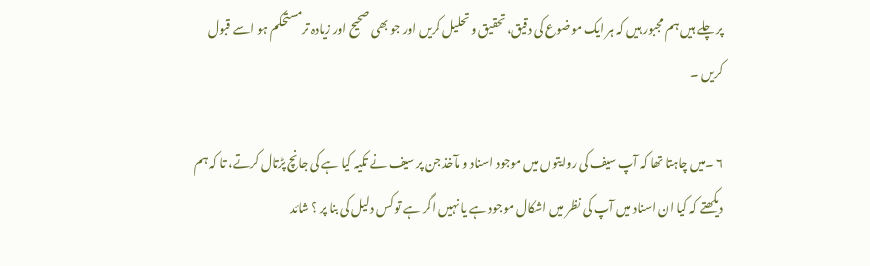پر چلے ہیں ہم مجبور ہیں کہ ہر ایک موضوع کی دقیق، تحقیق و تحلیل کریں اور جو بھی صحیح اور زیادہ ترمستحکم ہو اسے قبول کریں ۔

۶ ۔میں چاہتا تھا کہ آپ سیف کی روایتوں میں موجود اسناد و مآخذ جن پر سیف نے تکیہ کیا ہے کی جانچ پڑتال کرتے، تا کہ ہم دیکھتے کہ کیا ان اسناد میں آپ کی نظر میں اشکال موجود ہے یا نہیں اگر ہے تو کس دلیل کی بنا پر ؟ شائد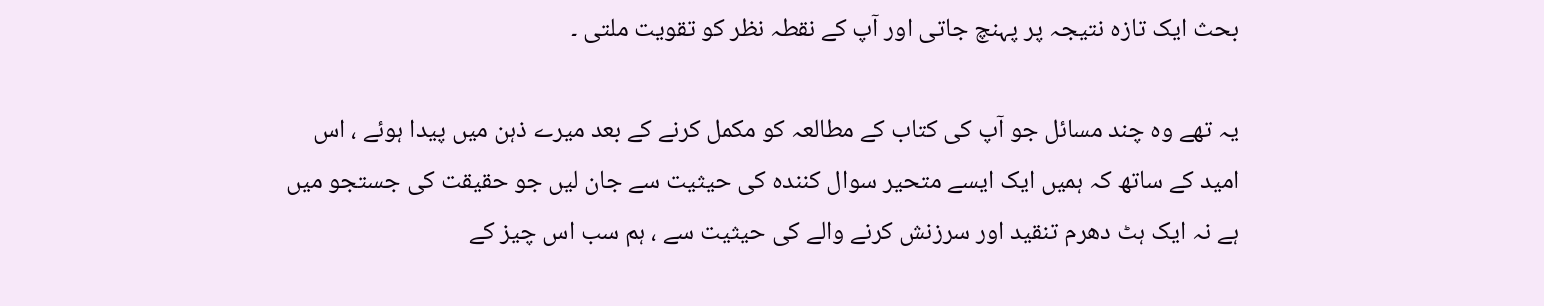بحث ایک تازہ نتیجہ پر پہنچ جاتی اور آپ کے نقطہ نظر کو تقویت ملتی ۔

یہ تھے وہ چند مسائل جو آپ کی کتاب کے مطالعہ کو مکمل کرنے کے بعد میرے ذہن میں پیدا ہوئے ، اس امید کے ساتھ کہ ہمیں ایک ایسے متحیر سوال کنندہ کی حیثیت سے جان لیں جو حقیقت کی جستجو میں ہے نہ ایک ہٹ دھرم تنقید اور سرزنش کرنے والے کی حیثیت سے ، ہم سب اس چیز کے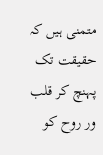متمنی ہیں کہ حقیقت تک پہنچ کر قلب ور روح کو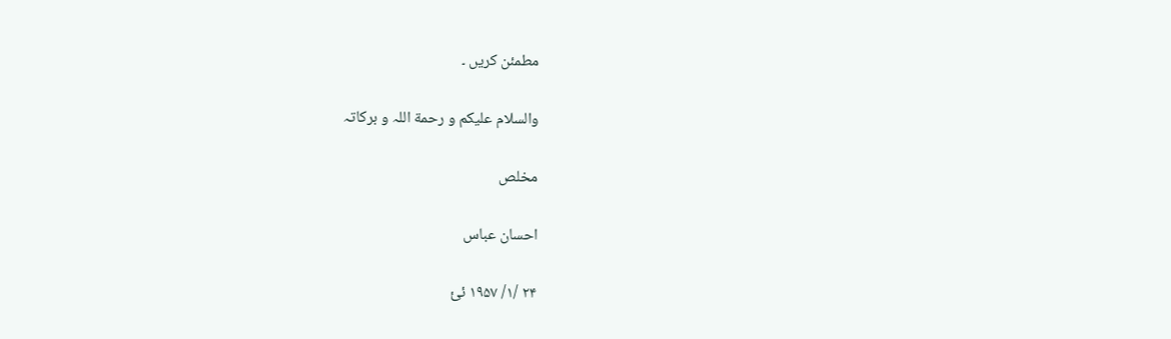مطمئن کریں ۔

والسلام علیکم و رحمة اللہ و برکاتہ

مخلص

احسان عباس

۲۴ /۱/ ۱۹۵۷ ئئ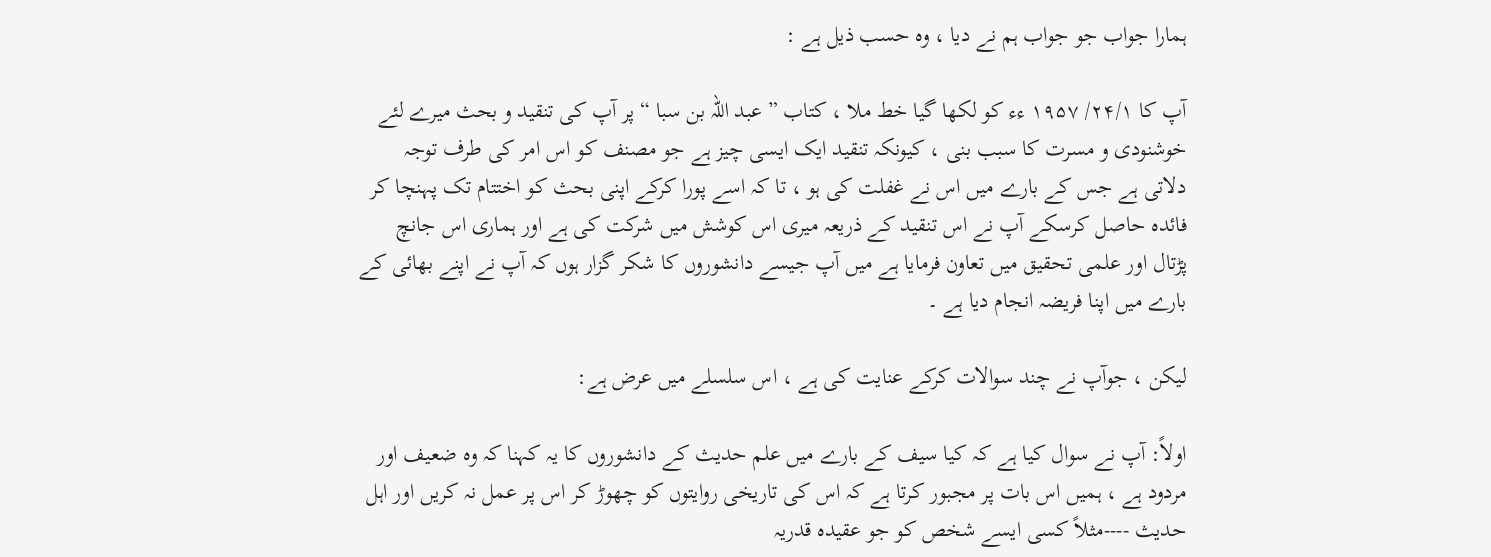ہمارا جواب جو جواب ہم نے دیا ، وہ حسب ذیل ہے :

آپ کا ۲۴/۱/ ۱۹۵۷ ءء کو لکھا گیا خط ملا ، کتاب ” عبد اللہ بن سبا “ پر آپ کی تنقید و بحث میرے لئے خوشنودی و مسرت کا سبب بنی ، کیونکہ تنقید ایک ایسی چیز ہے جو مصنف کو اس امر کی طرف توجہ دلاتی ہے جس کے بارے میں اس نے غفلت کی ہو ، تا کہ اسے پورا کرکے اپنی بحث کو اختتام تک پہنچا کر فائدہ حاصل کرسکے آپ نے اس تنقید کے ذریعہ میری اس کوشش میں شرکت کی ہے اور ہماری اس جانچ پڑتال اور علمی تحقیق میں تعاون فرمایا ہے میں آپ جیسے دانشوروں کا شکر گزار ہوں کہ آپ نے اپنے بھائی کے بارے میں اپنا فریضہ انجام دیا ہے ۔

لیکن ، جوآپ نے چند سوالات کرکے عنایت کی ہے ، اس سلسلے میں عرض ہے:

اولاً: آپ نے سوال کیا ہے کہ کیا سیف کے بارے میں علم حدیث کے دانشوروں کا یہ کہنا کہ وہ ضعیف اور مردود ہے ، ہمیں اس بات پر مجبور کرتا ہے کہ اس کی تاریخی روایتوں کو چھوڑ کر اس پر عمل نہ کریں اور اہل حدیث ----مثلاً کسی ایسے شخص کو جو عقیدہ قدریہ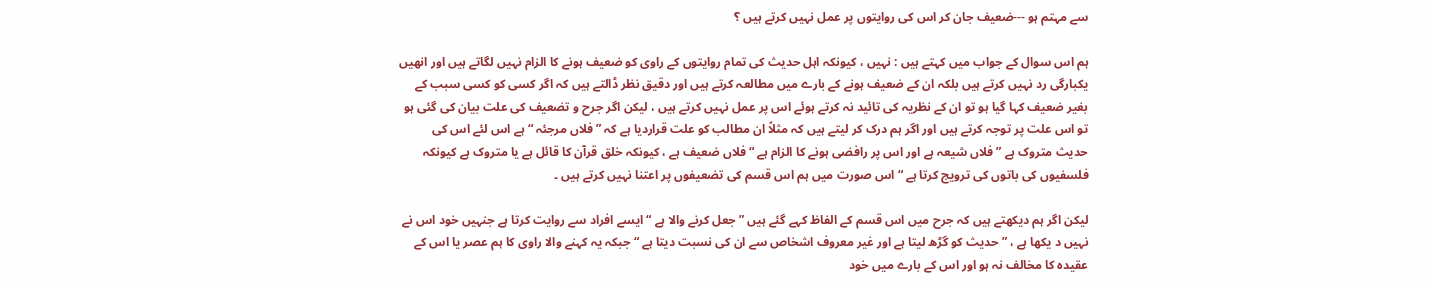سے مہتم ہو ---ضعیف جان کر اس کی روایتوں پر عمل نہیں کرتے ہیں ؟

ہم اس سوال کے جواب میں کہتے ہیں : نہیں ، کیونکہ اہل حدیث کی تمام روایتوں کے راوی کو ضعیف ہونے کا الزام نہیں لگاتے ہیں اور انھیں یکبارگی رد نہیں کرتے ہیں بلکہ ان کے ضعیف ہونے کے بارے میں مطالعہ کرتے ہیں اور دقیق نظر ڈالتے ہیں کہ اگر کسی کو کسی سبب کے بغیر ضعیف کہا گیا ہو تو ان کے نظریہ کی تائید نہ کرتے ہوئے اس پر عمل نہیں کرتے ہیں ، لیکن اگر جرح و تضعیف کی علت بیان کی گئی ہو تو اس علت پر توجہ کرتے ہیں اور اگر ہم درک کر لیتے ہیں کہ مثلاً ان مطالب کو علت قراردیا ہے کہ ” فلاں مرجئہ “ ہے اس لئے اس کی حدیث متروک ہے ”فلاں شیعہ ہے اور اس پر رافضی ہونے کا الزام ہے “ فلاں ضعیف ہے ، کیونکہ خلق قرآن کا قائل ہے یا متروک ہے کیونکہ فلسفیوں کی باتوں کی ترویج کرتا ہے “ اس صورت میں ہم اس قسم کی تضعیفوں پر اعتنا نہیں کرتے ہیں ۔

لیکن اگر ہم دیکھتے ہیں کہ جرح میں اس قسم کے الفاظ کہے گئے ہیں ” جعل کرنے والا ہے “ ایسے افراد سے روایت کرتا ہے جنہیں خود اس نے نہیں د یکھا ہے ، ” حدیث کو گڑھ لیتا ہے اور غیر معروف اشخاص سے ان کی نسبت دیتا ہے “ جبکہ یہ کہنے والا راوی کا ہم عصر یا اس کے عقیدہ کا مخالف نہ ہو اور اس کے بارے میں خود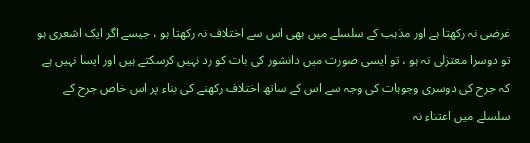غرضی نہ رکھتا ہے اور مذہب کے سلسلے میں بھی اس سے اختلاف نہ رکھتا ہو ، جیسے اگر ایک اشعری ہو تو دوسرا معتزلی نہ ہو ، تو ایسی صورت میں دانشور کی بات کو رد نہیں کرسکتے ہیں اور ایسا نہیں ہے کہ جرح کی دوسری وجوہات کی وجہ سے اس کے ساتھ اختلاف رکھنے کی بناء پر اس خاص جرح کے سلسلے میں اعتناء نہ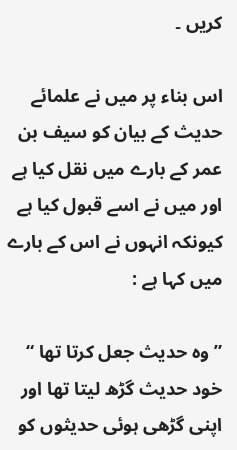کریں ۔

اس بناء پر میں نے علمائے حدیث کے بیان کو سیف بن عمر کے بارے میں نقل کیا ہے اور میں نے اسے قبول کیا ہے کیونکہ انہوں نے اس کے بارے میں کہا ہے :

” وہ حدیث جعل کرتا تھا “ خود حدیث گڑھ لیتا تھا اور اپنی گڑھی ہوئی حدیثوں کو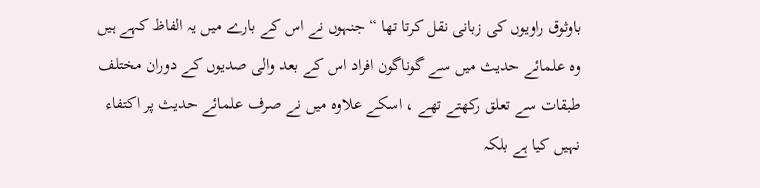باوثوق راویوں کی زبانی نقل کرتا تھا “ جنہوں نے اس کے بارے میں یہ الفاظ کہے ہیں وہ علمائے حدیث میں سے گوناگون افراد اس کے بعد والی صدیوں کے دوران مختلف طبقات سے تعلق رکھتے تھے ، اسکے علاوہ میں نے صرف علمائے حدیث پر اکتفاء نہیں کیا ہے بلکہ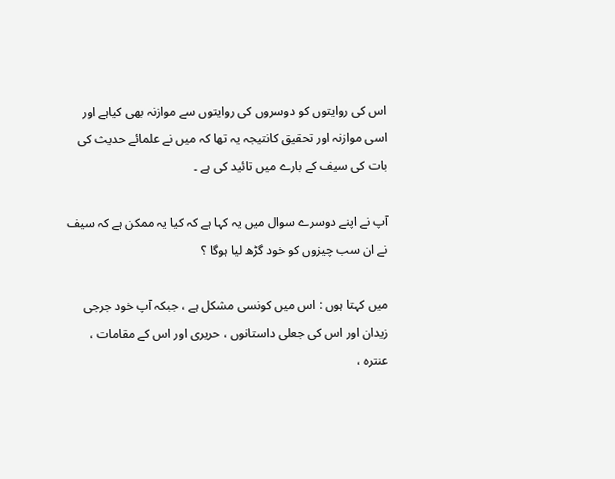اس کی روایتوں کو دوسروں کی روایتوں سے موازنہ بھی کیاہے اور اسی موازنہ اور تحقیق کانتیجہ یہ تھا کہ میں نے علمائے حدیث کی بات کی سیف کے بارے میں تائید کی ہے ۔

آپ نے اپنے دوسرے سوال میں یہ کہا ہے کہ کیا یہ ممکن ہے کہ سیف نے ان سب چیزوں کو خود گڑھ لیا ہوگا ؟

میں کہتا ہوں : اس میں کونسی مشکل ہے ، جبکہ آپ خود جرجی زیدان اور اس کی جعلی داستانوں ، حریری اور اس کے مقامات ، عنترہ ،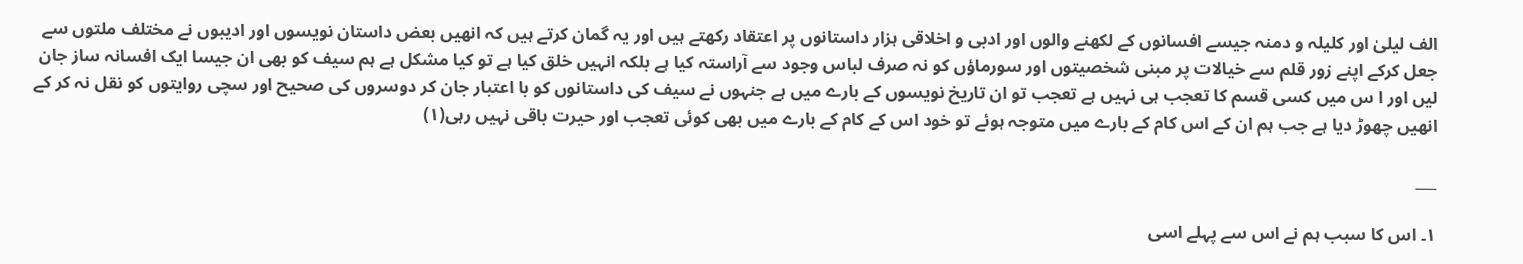الف لیلیٰ اور کلیلہ و دمنہ جیسے افسانوں کے لکھنے والوں اور ادبی و اخلاقی ہزار داستانوں پر اعتقاد رکھتے ہیں اور یہ گمان کرتے ہیں کہ انھیں بعض داستان نویسوں اور ادیبوں نے مختلف ملتوں سے جعل کرکے اپنے زور قلم سے خیالات پر مبنی شخصیتوں اور سورماؤں کو نہ صرف لباس وجود سے آراستہ کیا ہے بلکہ انہیں خلق کیا ہے تو کیا مشکل ہے ہم سیف کو بھی ان جیسا ایک افسانہ ساز جان لیں اور ا س میں کسی قسم کا تعجب ہی نہیں ہے تعجب تو ان تاریخ نویسوں کے بارے میں ہے جنہوں نے سیف کی داستانوں کو با اعتبار جان کر دوسروں کی صحیح اور سچی روایتوں کو نقل نہ کر کے انھیں چھوڑ دیا ہے جب ہم ان کے اس کام کے بارے میں متوجہ ہوئے تو خود اس کے کام کے بارے میں بھی کوئی تعجب اور حیرت باقی نہیں رہی(۱)

___

۱۔ اس کا سبب ہم نے اس سے پہلے اسی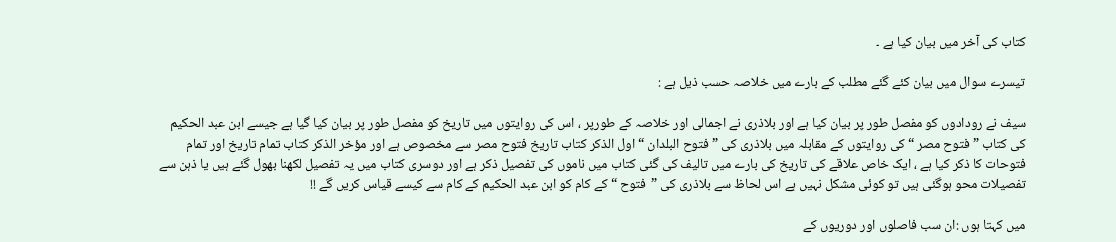کتاب کی آخر میں بیان کیا ہے ۔

تیسرے سوال میں بیان کئے گئے مطلب کے بارے میں خلاصہ حسب ذیل ہے :

سیف نے رودادوں کو مفصل طور پر بیان کیا ہے اور بلاذری نے اجمالی اور خلاصہ کے طورپر ، اس کی روایتوں میں تاریخ کو مفصل طور پر بیان کیا گیا ہے جیسے ابن عبد الحکیم کی کتاب ” فتوح مصر “ کی روایتوں کے مقابلہ میں بلاذری کی ” فتوح البلدان “ اول الذکر کتاب تاریخ فتوح مصر سے مخصوص ہے اور مؤخر الذکر کتاب تمام تاریخ اور تمام فتوحات کا ذکر کیا ہے ، ایک خاص علاقے کی تاریخ کی بارے میں تالیف کی گئی کتاب میں ناموں کی تفصیل ذکر ہے اور دوسری کتاب میں یہ تفصیل لکھنا بھول گئے ہیں یا ذہن سے تفصیلات محو ہوگئی ہیں تو کوئی مشکل نہیں ہے اس لحاظ سے بلاذری کی ”فتوح “ کے کام کو ابن عبد الحکیم کے کام سے کیسے قیاس کریں گے !!

میں کہتا ہوں :ان سب فاصلوں اور دوریوں کے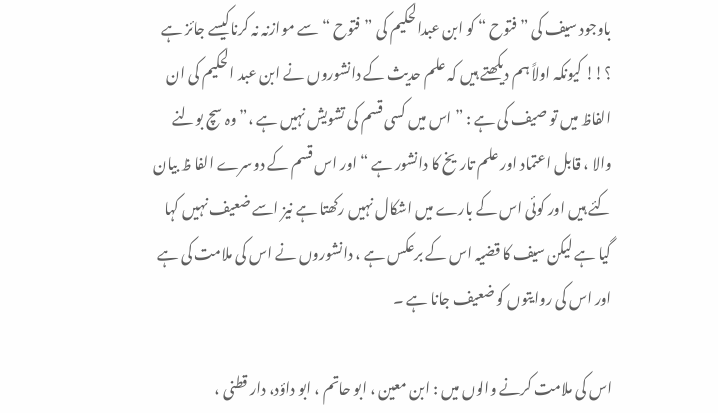باوجود سیف کی ” فتوح “ کو ابن عبدالحکیم کی ”فتوح “ سے موازنہ نہ کرناکیسے جائز ہے ؟!! کیونکہ اولاً ہم دیکھتے ہیں کہ علم حدیث کے دانشوروں نے ابن عبد الحکیم کی ان الفاظ میں تو صیف کی ہے : ” اس میں کسی قسم کی تشویش نہیں ہے ،” وہ سچ بولنے والا ، قابل اعتماد اور علم تاریخ کا دانشور ہے “ اور اس قسم کے دوسرے الفا ظ بیان کئے ہیں اور کوئی اس کے بارے میں اشکال نہیں رکھتا ہے نیز اسے ضعیف نہیں کہا گیا ہے لیکن سیف کا قضیہ اس کے برعکس ہے ، دانشوروں نے اس کی ملامت کی ہے اور اس کی روایتوں کو ضعیف جانا ہے ۔

اس کی ملامت کرنے والوں میں : ابن معین ، ابو حاتم ، ابو داؤد، دار قطنی ،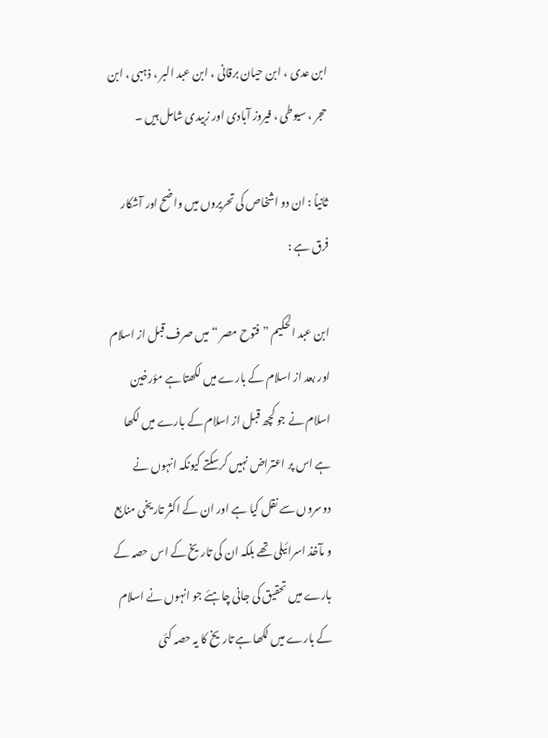ابن عدی ، ابن حیان برقانی ، ابن عبد البر ، ذہبی ، ابن حجر ، سیوطی ، فیروز آبادی اور زبیدی شامل ہیں ۔

ثانیاً : ان دو اشخاص کی تحریروں میں واضح اور آشکار فرق ہے :

ابن عبد الحکیم ” فتوح مصر “ میں صرف قبل از اسلام اور بعد از اسلام کے بارے میں لکھتا ہے مؤرخین اسلام نے جو کچھ قبل از اسلام کے بارے میں لکھا ہے اس پر اعتراض نہیں کرسکتے کیونکہ انہوں نے دوسروں سے نقل کیا ہے اور ان کے اکثر تاریخی منابع و مآخذ اسرائیلی تھے بلکہ ان کی تاریخ کے اس حصہ کے بارے میں تحقیق کی جانی چاہئے جو انہوں نے اسلام کے بارے میں لکھا ہے تاریخ کا یہ حصہ کئی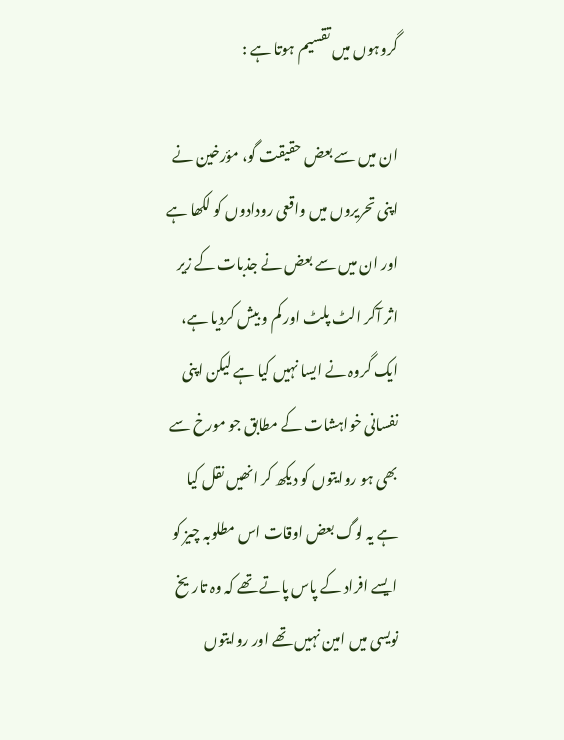گروہوں میں تقسیم ہوتا ہے :

ان میں سے بعض حقیقت گو، مؤرخین نے اپنی تحریروں میں واقعی رودادوں کو لکھا ہے اور ان میں سے بعض نے جذبات کے زیر اثر آکر الٹ پلٹ اور کم و بیش کردیا ہے، ایک گروہ نے ایسا نہیں کیا ہے لیکن اپنی نفسانی خواہشات کے مطابق جو مورخ سے بھی ہو روایتوں کو دیکھ کر انھیں نقل کیا ہے یہ لوگ بعض اوقات اس مطلوبہ چیز کو ایسے افراد کے پاس پاتے تھے کہ وہ تاریخ نویسی میں امین نہیں تھے اور روایتوں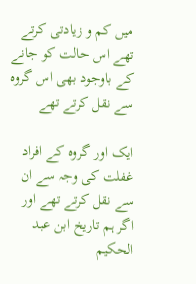میں کم و زیادتی کرتے تھے اس حالت کو جانے کے باوجود بھی اس گروہ سے نقل کرتے تھے

ایک اور گروہ کے افراد غفلت کی وجہ سے ان سے نقل کرتے تھے اور اگر ہم تاریخ ابن عبد الحکیم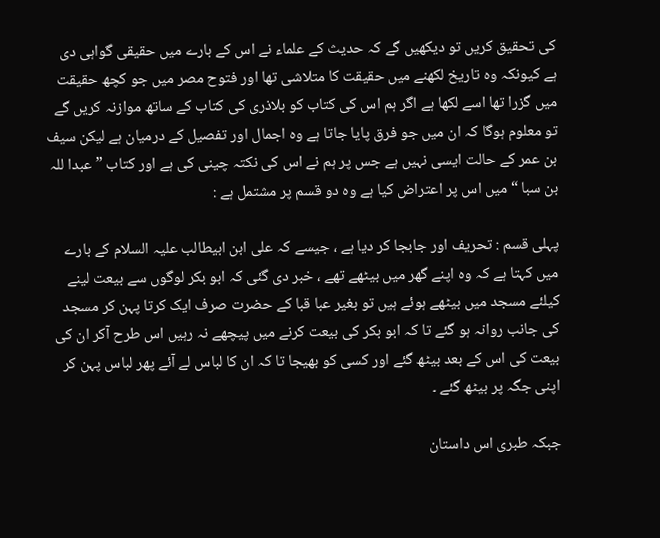کی تحقیق کریں تو دیکھیں گے کہ حدیث کے علماء نے اس کے بارے میں حقیقی گواہی دی ہے کیونکہ وہ تاریخ لکھنے میں حقیقت کا متلاشی تھا اور فتوح مصر میں جو کچھ حقیقت میں گزرا تھا اسے لکھا ہے اگر ہم اس کی کتاب کو بلاذری کی کتاب کے ساتھ موازنہ کریں گے تو معلوم ہوگا کہ ان میں جو فرق پایا جاتا ہے وہ اجمال اور تفصیل کے درمیان ہے لیکن سیف بن عمر کے حالت ایسی نہیں ہے جس پر ہم نے اس کی نکتہ چینی کی ہے اور کتاب ” عبدا للہ بن سبا “ میں اس پر اعتراض کیا ہے وہ دو قسم پر مشتمل ہے :

پہلی قسم : تحریف اور جابجا کر دیا ہے ، جیسے کہ علی ابن ابیطالب علیہ السلام کے بارے میں کہتا ہے کہ وہ اپنے گھر میں بیٹھے تھے ، خبر دی گئی کہ ابو بکر لوگوں سے بیعت لینے کیلئے مسجد میں بیٹھے ہوئے ہیں تو بغیر عبا قبا کے حضرت صرف ایک کرتا پہن کر مسجد کی جانب روانہ ہو گئے تا کہ ابو بکر کی بیعت کرنے میں پیچھے نہ رہیں اس طرح آکر ان کی بیعت کی اس کے بعد بیٹھ گئے اور کسی کو بھیجا تا کہ ان کا لباس لے آئے پھر لباس پہن کر اپنی جگہ پر بیٹھ گئے ۔

جبکہ طبری اس داستان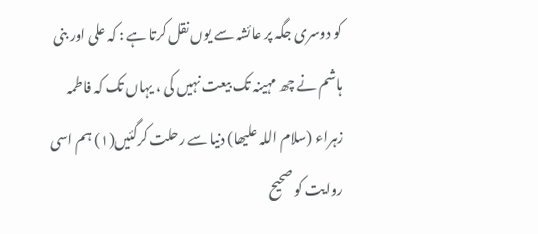کو دوسری جگہ پر عائشہ سے یوں نقل کرتا ہے : کہ علی اور بنی ہاشم نے چھ مہینہ تک بیعت نہیں کی ، یہاں تک کہ فاطمہ زہراء (سلام اللہ علیھا) دنیا سے رحلت کرگئیں(۱) ہم اسی روایت کو صحیح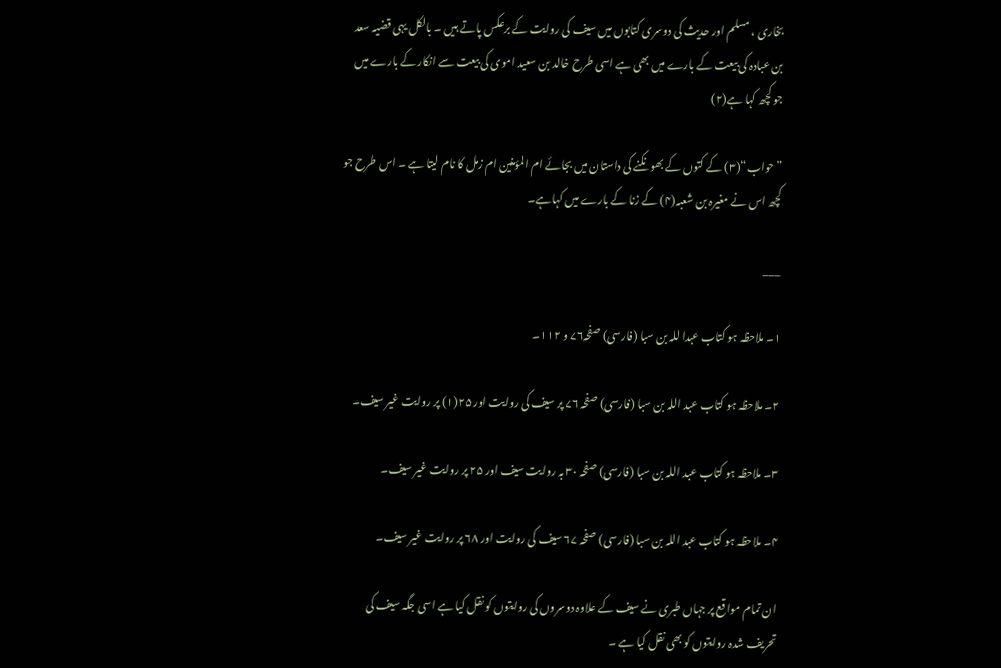بخاری ، مسلم اور حدیث کی دوسری کتابوں میں سیف کی روایت کے برعکس پاتے ہیں ۔ بالکل یہی قضیہ سعد بن عبادہ کی بیعت کے بارے میں بھی ہے اسی طرح خالد بن سعید اموی کی بیعت سے انکار کے بارے میں جو کچھ کہا ہے(۲)

”حواب“(۳) کے کتوں کے بھونکنے کی داستان میں بجائے ام المؤمنین ام زمل کا نام لیتا ہے ۔ اس طرح جو کچھ اس نے مغیرہ بن شعبہ(۴) کے زنا کے بارے میں کہاہے۔

___

۱۔ ملاحظہ ہو کتاب عبدا للہ بن سبا (فارسی) صفحہ۷۶ و ۱۱۲۔

۲۔ ملاحظہ ہو کتاب عبد اللہ بن سبا (فارسی) صفحہ ۷۶ پر سیف کی روایت اور ۲۵(۱) پر روایت غیر سیف۔

۳۔ ملاحظہ ہو کتاب عبد اللہ بن سبا (فارسی) صفحہ ۳۰ بہ روایت سیف اور ۲۵ پر روایت غیر سیف۔

۴۔ ملاحظہ ہو کتاب عبد اللہ بن سبا (فارسی) صفحہ ۶۷ سیف کی روایت اور ۶۸ پر روایت غیر سیف۔

ان تمام مواقع پر جہاں طبری نے سیف کے علاوہ دوسروں کی روایتوں کو نقل کیا ہے اسی جگہ سیف کی تحریف شدہ روایتوں کو بھی نقل کیا ہے ۔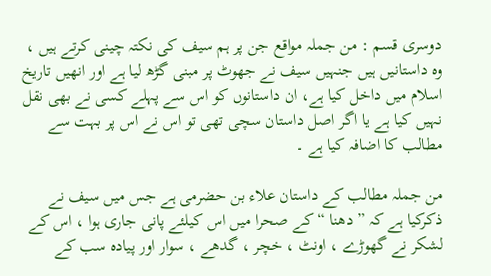دوسری قسم : من جملہ مواقع جن پر ہم سیف کی نکتہ چینی کرتے ہیں ، وہ داستانیں ہیں جنہیں سیف نے جھوٹ پر مبنی گڑھ لیا ہے اور انھیں تاریخ اسلام میں داخل کیا ہے، ان داستانوں کو اس سے پہلے کسی نے بھی نقل نہیں کیا ہے یا اگر اصل داستان سچی تھی تو اس نے اس پر بہت سے مطالب کا اضافہ کیا ہے ۔

من جملہ مطالب کے داستان علاء بن حضرمی ہے جس میں سیف نے ذکرکیا ہے کہ ” دھنا “ کے صحرا میں اس کیلئے پانی جاری ہوا ، اس کے لشکر نے گھوڑے ، اونٹ ، خچر ، گدھے ، سوار اور پیادہ سب کے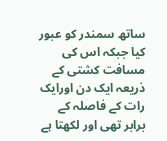ساتھ سمندر کو عبور کیا جبکہ اس کی مسافت کشتی کے ذریعہ ایک دن اورایک رات کے فاصلہ کے برابر تھی اور لکھتا ہے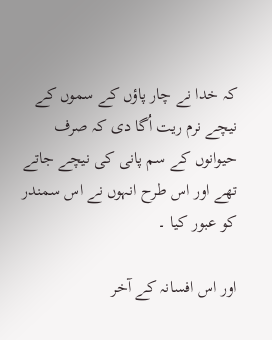کہ خدا نے چار پاؤں کے سموں کے نیچے نرم ریت اُگا دی کہ صرف حیوانوں کے سم پانی کی نیچے جاتے تھے اور اس طرح انہوں نے اس سمندر کو عبور کیا ۔

اور اس افسانہ کے آخر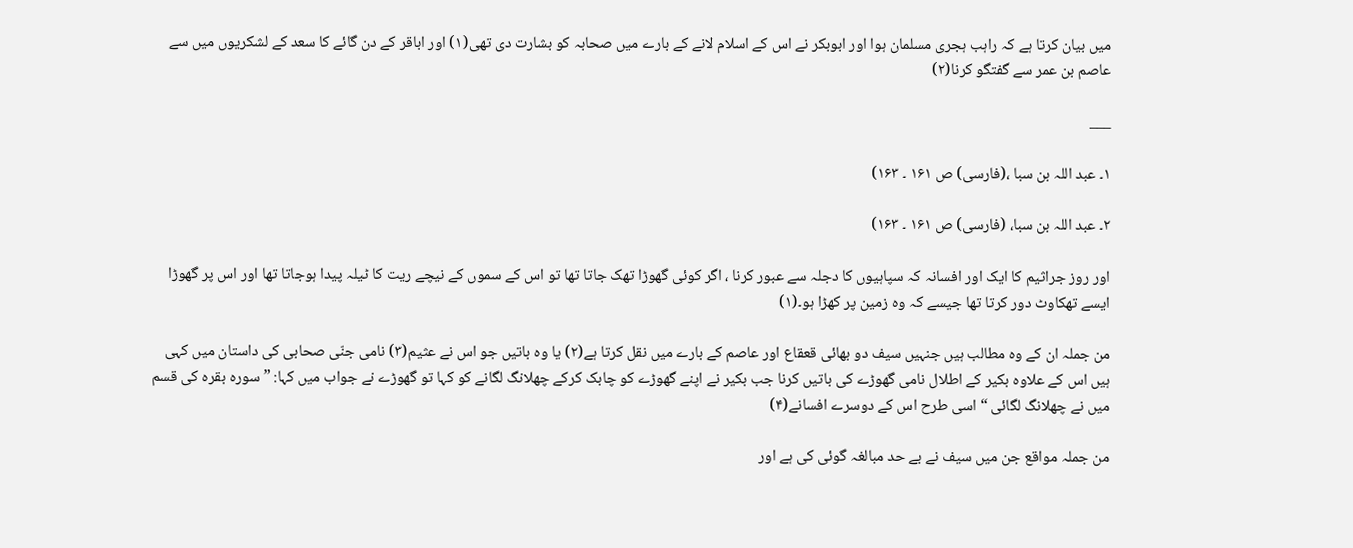میں بیان کرتا ہے کہ راہب ہجری مسلمان ہوا اور ابوبکر نے اس کے اسلام لانے کے بارے میں صحابہ کو بشارت دی تھی(۱) اور اباقر کے دن گائے کا سعد کے لشکریوں میں سے عاصم بن عمر سے گفتگو کرنا(۲)

___

۱۔ عبد اللہ بن سبا ،(فارسی) ص ۱۶۱ ۔ ۱۶۳)

۲۔ عبد اللہ بن سبا، (فارسی) ص ۱۶۱ ۔ ۱۶۳)

اور روز جراثیم کا ایک اور افسانہ کہ سپاہیوں کا دجلہ سے عبور کرنا ، اگر کوئی گھوڑا تھک جاتا تھا تو اس کے سموں کے نیچے ریت کا ٹیلہ پیدا ہوجاتا تھا اور اس پر گھوڑا ایسے تھکاوٹ دور کرتا تھا جیسے کہ وہ زمین پر کھڑا ہو۔(۱)

من جملہ ان کے وہ مطالب ہیں جنہیں سیف دو بھائی قعقاع اور عاصم کے بارے میں نقل کرتا ہے(۲) یا وہ باتیں جو اس نے عثیم(۳) نامی جنّی صحابی کی داستان میں کہی ہیں اس کے علاوہ بکیر کے اطلال نامی گھوڑے کی باتیں کرنا جب بکیر نے اپنے گھوڑے کو چابک کرکے چھلانگ لگانے کو کہا تو گھوڑے نے جواب میں کہا: ” سورہ بقرہ کی قسم میں نے چھلانگ لگائی “ اسی طرح اس کے دوسرے افسانے(۴)

من جملہ مواقع جن میں سیف نے بے حد مبالغہ گوئی کی ہے اور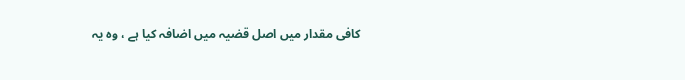کافی مقدار میں اصل قضیہ میں اضافہ کیا ہے ، وہ یہ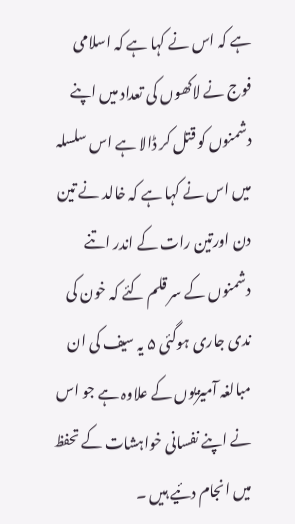ہے کہ اس نے کہا ہے کہ اسلامی فوج نے لاکھوں کی تعداد میں اپنے دشمنوں کو قتل کر ڈالا ہے اس سلسلہ میں اس نے کہا ہے کہ خالد نے تین دن اورتین رات کے اندر اتنے دشمنوں کے سر قلم کئے کہ خون کی ندی جاری ہوگئی ۵ یہ سیف کی ان مبالغہ آمیزیوں کے علاوہ ہے جو اس نے اپنے نفسانی خواہشات کے تحفظ میں انجام دئیے ہیں ۔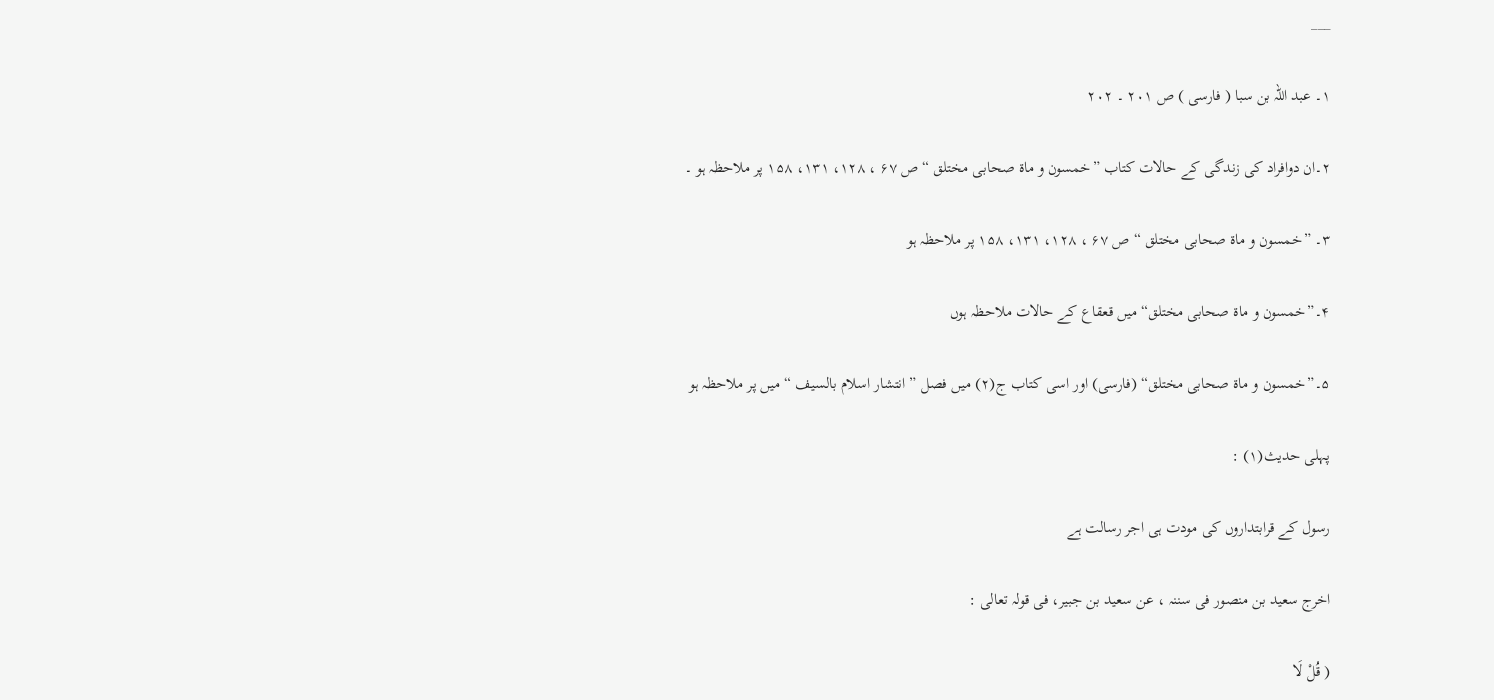___

۱۔ عبد اللہ بن سبا ( فارسی ) ص ۲۰۱ ۔ ۲۰۲

۲۔ان دوافراد کی زندگی کے حالات کتاب ”خمسون و ماة صحابی مختلق “ ص ۶۷ ، ۱۲۸، ۱۳۱، ۱۵۸ پر ملاحظہ ہو ۔

۳۔ ”خمسون و ماة صحابی مختلق “ ص ۶۷ ، ۱۲۸، ۱۳۱، ۱۵۸ پر ملاحظہ ہو

۴۔”خمسون و ماة صحابی مختلق“ میں قعقاع کے حالات ملاحظہ ہوں

۵۔”خمسون و ماة صحابی مختلق“ (فارسی) اور اسی کتاب ج(۲) میں فصل ” انتشار اسلام بالسیف “ میں پر ملاحظہ ہو

پہلی حدیث(١) :

رسول کے قرابتداروں کی مودت ہی اجر رسالت ہے

اخرج سعید بن منصور فی سننہ ، عن سعید بن جبیر، فی قولہ تعالی :

( قُلْ لَا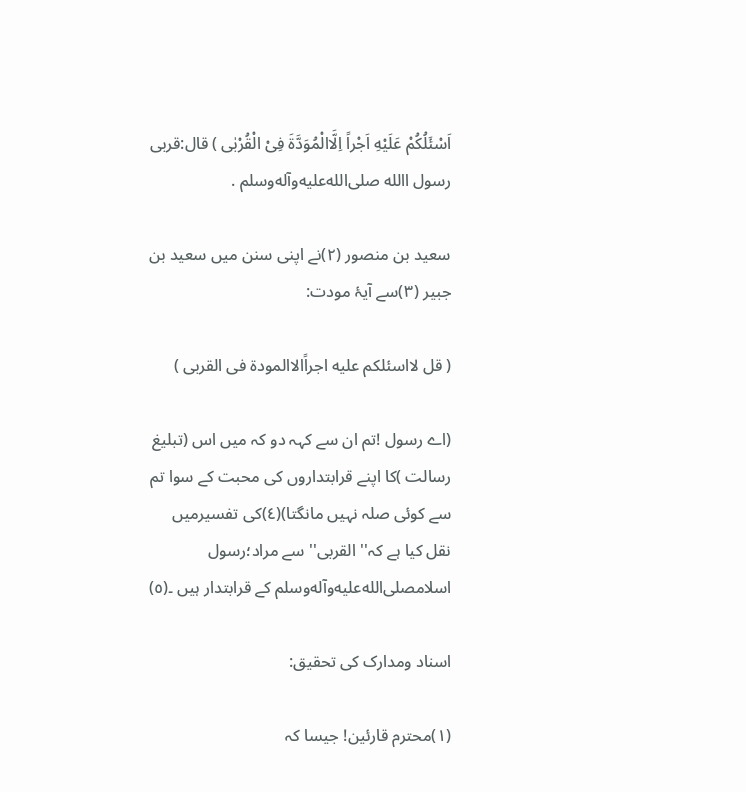اَسْئَلُکُمْ عَلَیْهِ اَجْراً اِلَّاالْمُوَدَّةَ فِیْ الْقُرْبٰی ) قال:قربی رسول االله صلى‌الله‌عليه‌وآله‌وسلم .

سعید بن منصور (٢)نے اپنی سنن میں سعید بن جبیر (٣)سے آیۂ مودت:

( قل لااسئلکم علیه اجراًالاالمودة فی القربی )

(اے رسول !تم ان سے کہہ دو کہ میں اس (تبلیغ رسالت )کا اپنے قرابتداروں کی محبت کے سوا تم سے کوئی صلہ نہیں مانگتا)(٤)کی تفسیرمیں نقل کیا ہے کہ'' القربی'' سے مراد؛رسول اسلامصلى‌الله‌عليه‌وآله‌وسلم کے قرابتدار ہیں ۔(٥)

اسناد ومدارک کی تحقیق:

(١)محترم قارئین! جیسا کہ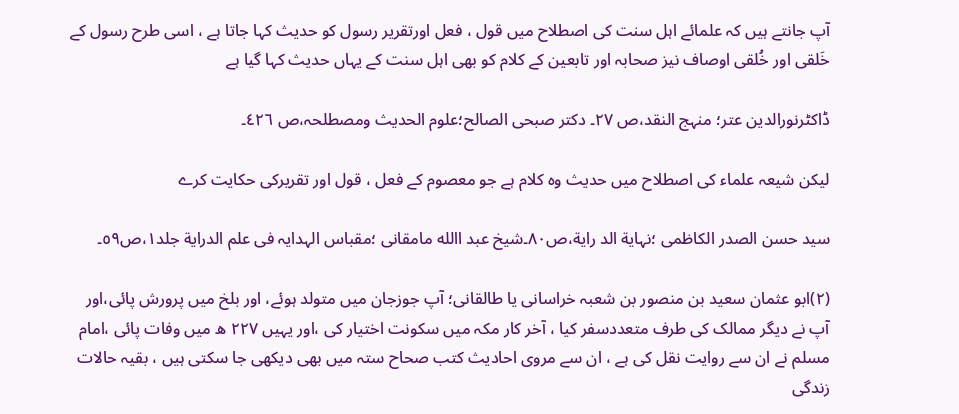آپ جانتے ہیں کہ علمائے اہل سنت کی اصطلاح میں قول ، فعل اورتقریر رسول کو حدیث کہا جاتا ہے ، اسی طرح رسول کے خَلقی اور خُلقی اوصاف نیز صحابہ اور تابعین کے کلام کو بھی اہل سنت کے یہاں حدیث کہا گیا ہے

ڈاکٹرنورالدین عتر؛ منہج النقد،ص ٢٧۔ دکتر صبحی الصالح؛علوم الحدیث ومصطلحہ،ص ٤٢٦۔

لیکن شیعہ علماء کی اصطلاح میں حدیث وہ کلام ہے جو معصوم کے فعل ، قول اور تقریرکی حکایت کرے

سید حسن الصدر الکاظمی ؛نہایة الد رایة،ص٨٠۔شیخ عبد االله مامقانی ؛مقباس الہدایہ فی علم الدرایة جلد١،ص٥٩۔

(٢)ابو عثمان سعید بن منصور بن شعبہ خراسانی یا طالقانی؛ آپ جوزجان میں متولد ہوئے، اور بلخ میں پرورش پائی،اور آپ نے دیگر ممالک کی طرف متعددسفر کیا ، آخر کار مکہ میں سکونت اختیار کی ،اور یہیں ٢٢٧ ھ میں وفات پائی ،امام مسلم نے ان سے روایت نقل کی ہے ، ان سے مروی احادیث کتب صحاح ستہ میں بھی دیکھی جا سکتی ہیں ، بقیہ حالات زندگی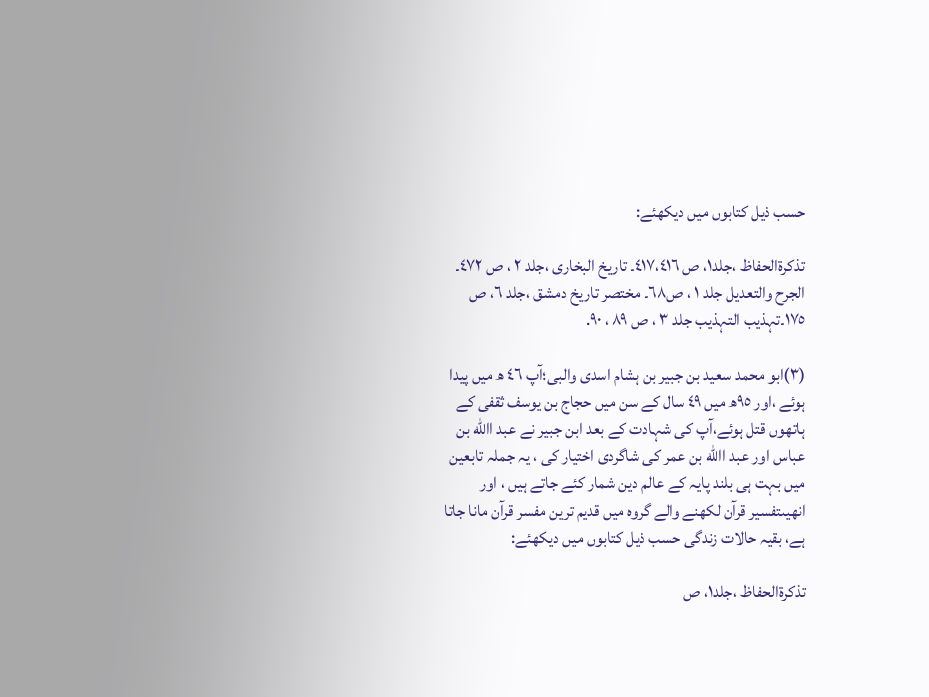حسب ذیل کتابوں میں دیکھئے:

تذکرةالحفاظ ،جلد١، ص ٤١٧،٤١٦۔ تاریخ البخاری ،جلد ٢ ، ص ٤٧٢۔ الجرح والتعدیل جلد ١ ، ص٦٨۔ مختصر تاریخ دمشق ،جلد ٦، ص ١٧٥۔تہذیب التہذیب جلد ٣ ، ص ٨٩ ، ٩٠.

(٣)ابو محمد سعید بن جبیر بن ہشام اسدی والبی؛آپ ٤٦ ھ میں پیدا ہوئے ،اور ٩٥ھ میں ٤٩ سال کے سن میں حجاج بن یوسف ثقفی کے ہاتھوں قتل ہوئے،آپ کی شہادت کے بعد ابن جبیر نے عبد االله بن عباس اور عبد االله بن عمر کی شاگردی اختیار کی ، یہ جملہ تابعین میں بہت ہی بلند پایہ کے عالم دین شمار کئے جاتے ہیں ، اور انھیںتفسیر قرآن لکھنے والے گروہ میں قدیم ترین مفسر قرآن مانا جاتا ہے، بقیہ حالات زندگی حسب ذیل کتابوں میں دیکھئے:

تذکرةالحفاظ ،جلد١، ص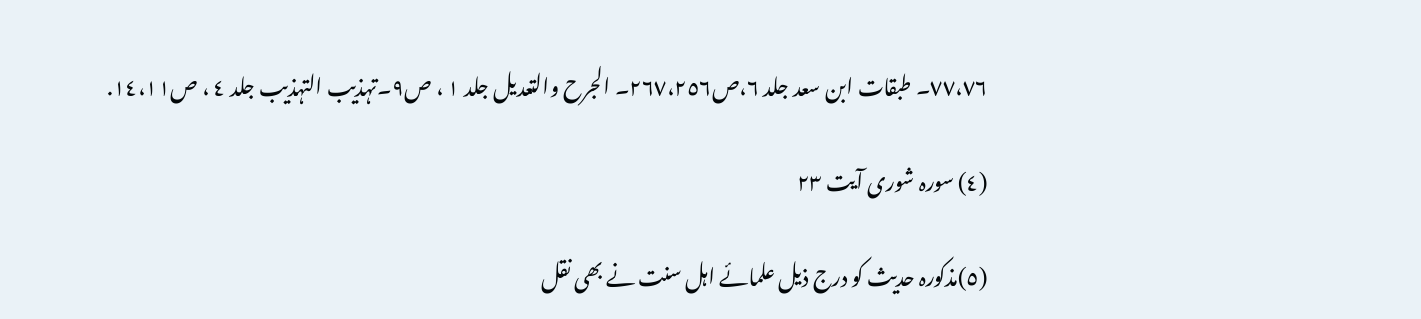٧٧،٧٦۔ طبقات ابن سعد جلد ٦،ص٢٦٧،٢٥٦۔ الجرح والتعدیل جلد ١ ، ص٩۔تہذیب التہذیب جلد ٤ ، ص١٤،١١.

(٤) سورہ شوری آیت ٢٣

(٥)مذکورہ حدیث کو درج ذیل علمائے اہل سنت نے بھی نقل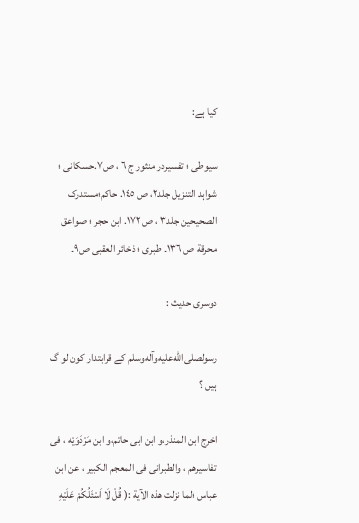کیا ہے:

سیوطی ؛ تفسیردر منثور ج ٦ ، ص٧.حسکانی ؛ شواہد التنزیل جلد٢، ص ١٤٥. حاکم؛مستدرک الصحیحین جلد٣ ، ص ١٧٢. ابن حجر ؛ صواعق محرقة ص ١٣٦۔ طبری ؛ ذخائر العقبی ص٩۔

دوسری حدیث :

رسولصلى‌الله‌عليه‌وآله‌وسلم کے قرابتدار کون لو گ ہیں ؟

اخرج ابن المنذر،و ابن ابی حاتم،و ابن مَرْدَوَیْه ، فی تفاسیرهم ، والطبرانی فی المعجم الکبیر ، عن ابن عباس ؛لما نزلت هذه الآیة :( قُلْ لَا اَسْئَلُکُمْ عَلَیْهِ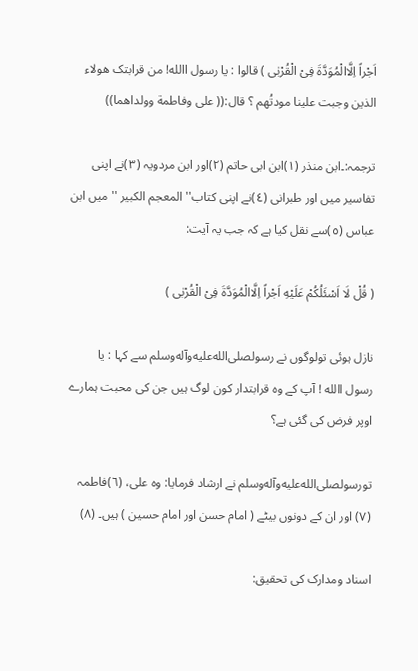اَجْراً اِلَّاالْمُوَدَّةَ فِیْ الْقُرْبٰی ) قالوا : یا رسول االله! من قرابتک هولاء الذین وجبت علینا مودتُهم ؟ قال:(( علی وفاطمة وولداهما))

ترجمہ:۔ابن منذر (١)ابن ابی حاتم (٢)اور ابن مردویہ (٣)نے اپنی تفاسیر میں اور طبرانی (٤)نے اپنی کتاب'' المعجم الکبیر ''میں ابن عباس (٥)سے نقل کیا ہے کہ جب یہ آیت:

( قُلْ لَا اَسْئَلُکُمْ عَلَیْهِ اَجْراً اِلَّاالْمُوَدَّةَ فِیْ الْقُرْبٰی )

نازل ہوئی تولوگوں نے رسولصلى‌الله‌عليه‌وآله‌وسلم سے کہا : یا رسول االله ! آپ کے وہ قرابتدار کون لوگ ہیں جن کی محبت ہمارے اوپر فرض کی گئی ہے؟

تورسولصلى‌الله‌عليه‌وآله‌وسلم نے ارشاد فرمایا: وہ علی، (٦)فاطمہ (٧) اور ان کے دونوں بیٹے ( امام حسن اور امام حسین ) ہیں۔ (٨)

اسناد ومدارک کی تحقیق: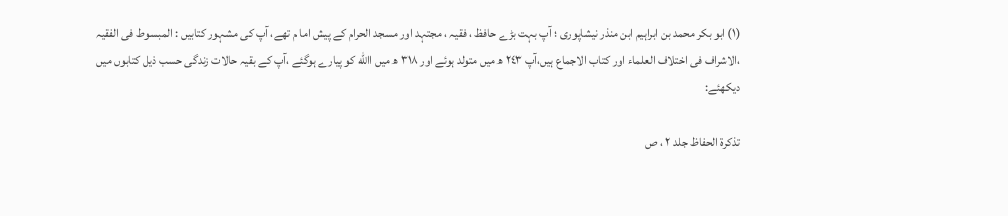(١) ابو بکر محمد بن ابراہیم ابن منذر نیشاپوری ؛ آپ بہت بڑے حافظ ، فقیہ ، مجتہد اور مسجد الحرام کے پیش اما م تھے، آپ کی مشہور کتابیں : المبسوط فی الفقیہ ،الاشراف فی اختلاف العلماء اور کتاب الاجماع ہیں،آپ ٢٤٣ ھ میں متولد ہوئے اور ٣١٨ ھ میں االله کو پیارے ہوگئے ،آپ کے بقیہ حالات زندگی حسب ذیل کتابوں میں دیکھئے:

تذکرة الحفاظ جلد ٢ ، ص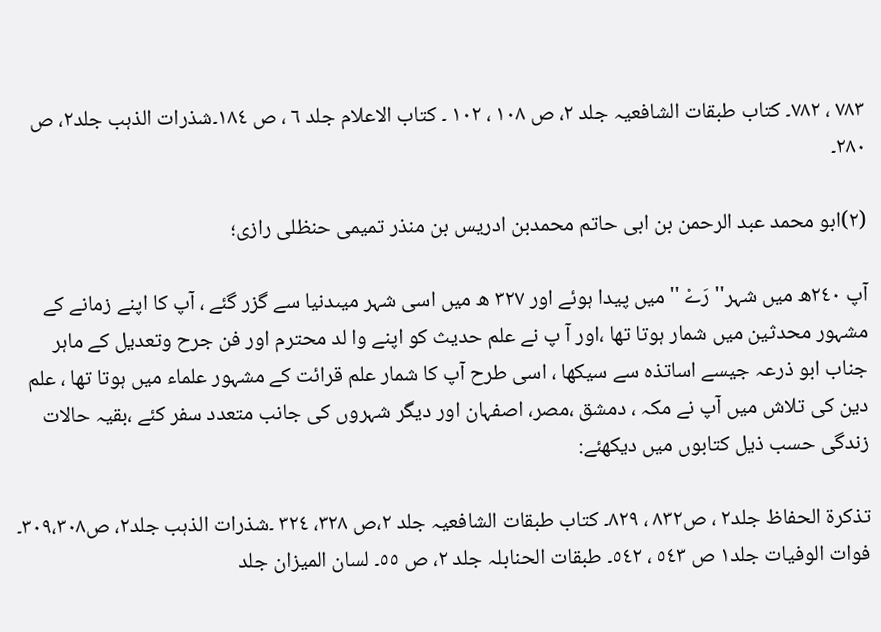٧٨٣ ، ٧٨٢۔ کتاب طبقات الشافعیہ جلد ٢، ص ١٠٨ ، ١٠٢ ۔ کتاب الاعلام جلد ٦ ، ص ١٨٤۔شذرات الذہب جلد٢، ص ٢٨٠۔

(٢)ابو محمد عبد الرحمن بن ابی حاتم محمدبن ادریس بن منذر تمیمی حنظلی رازی؛

آپ ٢٤٠ھ میں شہر''رَےْ '' میں پیدا ہوئے اور ٣٢٧ ھ میں اسی شہر میںدنیا سے گزر گئے ، آپ کا اپنے زمانے کے مشہور محدثین میں شمار ہوتا تھا ،اور آ پ نے علم حدیث کو اپنے وا لد محترم اور فن جرح وتعدیل کے ماہر جناب ابو ذرعہ جیسے اساتذہ سے سیکھا ، اسی طرح آپ کا شمار علم قرائت کے مشہور علماء میں ہوتا تھا ، علم دین کی تلاش میں آپ نے مکہ ، دمشق ،مصر، اصفہان اور دیگر شہروں کی جانب متعدد سفر کئے ،بقیہ حالات زندگی حسب ذیل کتابوں میں دیکھئے:

تذکرة الحفاظ جلد٢ ، ص٨٣٢ ، ٨٢٩۔ کتاب طبقات الشافعیہ جلد ٢،ص ٣٢٨، ٣٢٤ ۔شذرات الذہب جلد٢، ص٣٠٩،٣٠٨۔ فوات الوفیات جلد١ ص ٥٤٣ ، ٥٤٢۔ طبقات الحنابلہ جلد ٢، ص ٥٥۔ لسان المیزان جلد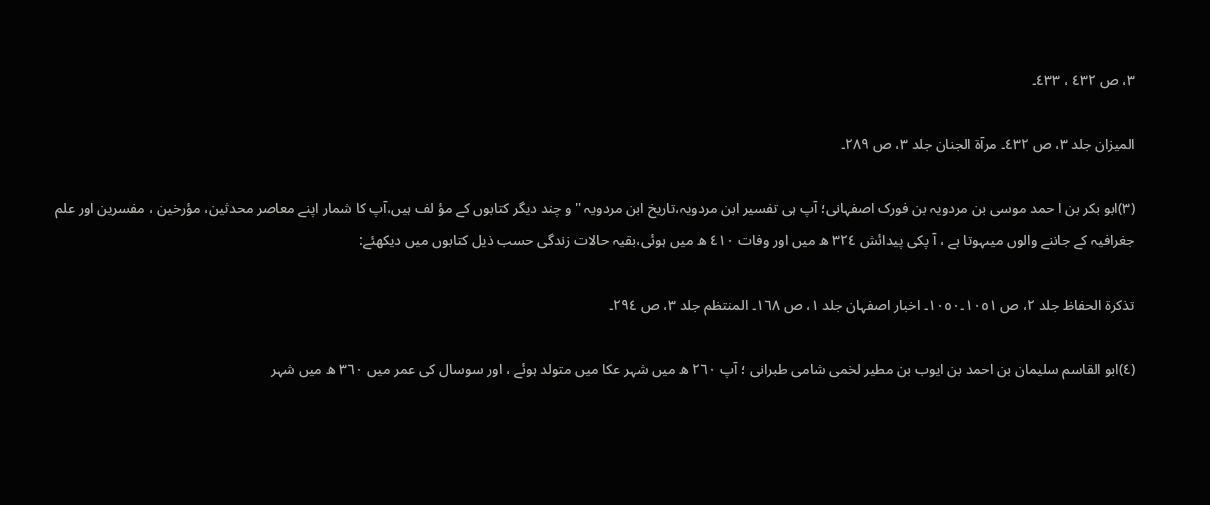٣، ص ٤٣٢ ، ٤٣٣۔

المیزان جلد ٣، ص ٤٣٢۔ مرآة الجنان جلد ٣، ص ٢٨٩۔

(٣)ابو بکر بن ا حمد موسی بن مردویہ بن فورک اصفہانی؛ آپ ہی تفسیر ابن مردویہ،تاریخ ابن مردویہ ''و چند دیگر کتابوں کے مؤ لف ہیں،آپ کا شمار اپنے معاصر محدثین، مؤرخین ، مفسرین اور علم جغرافیہ کے جاننے والوں میںہوتا ہے ، آ پکی پیدائش ٣٢٤ ھ میں اور وفات ٤١٠ ھ میں ہوئی،بقیہ حالات زندگی حسب ذیل کتابوں میں دیکھئے:

تذکرة الحفاظ جلد ٢، ص ١٠٥١۔١٠٥٠۔ اخبار اصفہان جلد ١، ص ١٦٨۔ المنتظم جلد ٣، ص ٢٩٤۔

(٤)ابو القاسم سلیمان بن احمد بن ایوب بن مطیر لخمی شامی طبرانی ؛ آپ ٢٦٠ ھ میں شہر عکا میں متولد ہوئے ، اور سوسال کی عمر میں ٣٦٠ ھ میں شہر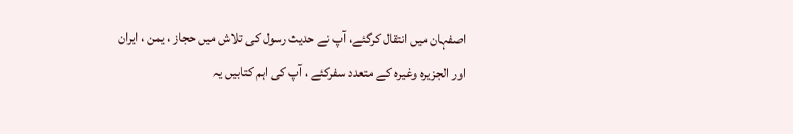اصفہان میں انتقال کرگئے، آپ نے حدیث رسول کی تلاش میں حجاز ، یمن ، ایران اور الجزیرہ وغیرہ کے متعدد سفرکئے ، آپ کی اہم کتابیں یہ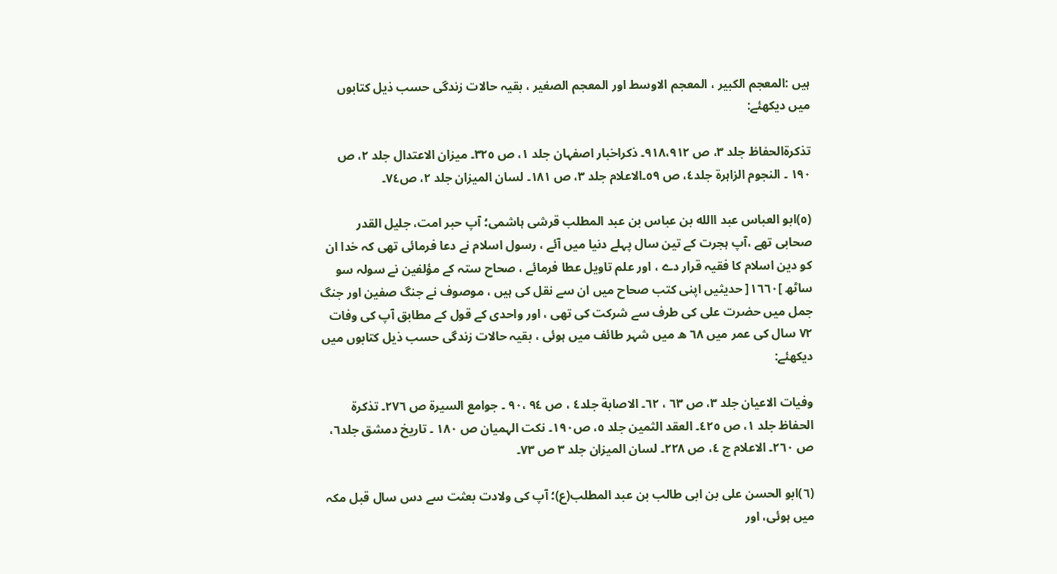ہیں :المعجم الکبیر ، المعجم الاوسط اور المعجم الصغیر ، بقیہ حالات زندگی حسب ذیل کتابوں میں دیکھئے:

تذکرةالحفاظ جلد ٣، ص ٩١٨،٩١٢۔ ذکراخبار اصفہان جلد ١، ص ٣٢٥۔ میزان الاعتدال جلد ٢، ص ١٩٠ ۔ النجوم الزاہرة جلد٤، ص ٥٩۔الاعلام جلد ٣، ص ١٨١۔ لسان المیزان جلد ٢، ص٧٤۔

(٥)ابو العباس عبد االله بن عباس بن عبد المطلب قرشی ہاشمی؛ آپ حبر امت، جلیل القدر صحابی تھے ،آپ ہجرت کے تین سال پہلے دنیا میں آئے ، رسول اسلام نے دعا فرمائی تھی کہ خدا ان کو دین اسلام کا فقیہ قرار دے ، اور علم تاویل عطا فرمائے ، صحاح ستہ کے مؤلفین نے سولہ سو ساٹھ ]١٦٦٠[ حدیثیں اپنی کتب صحاح میں ان سے نقل کی ہیں ، موصوف نے جنگ صفین اور جنگ جمل میں حضرت علی کی طرف سے شرکت کی تھی ، اور واحدی کے قول کے مطابق آپ کی وفات ٧٢ سال کی عمر میں ٦٨ ھ میں شہر طائف میں ہوئی ، بقیہ حالات زندگی حسب ذیل کتابوں میں دیکھئے:

وفیات الاعیان جلد ٣، ص ٦٣ ، ٦٢۔ الاصابة جلد٤ ، ص ٩٤ ،٩٠ ۔ جوامع السیرة ص ٢٧٦۔ تذکرة الحفاظ جلد ١، ص ٤٢٥۔ العقد الثمین جلد ٥، ص١٩٠۔ نکت الہمیان ص ١٨٠ ۔ تاریخ دمشق جلد٦، ص ٢٦٠۔ الاعلام ج ٤، ص ٢٢٨۔ لسان المیزان جلد ٣ ص ٧٣۔

(٦)ابو الحسن علی بن ابی طالب بن عبد المطلب(ع)؛ آپ کی ولادت بعثت سے دس سال قبل مکہ میں ہوئی، اور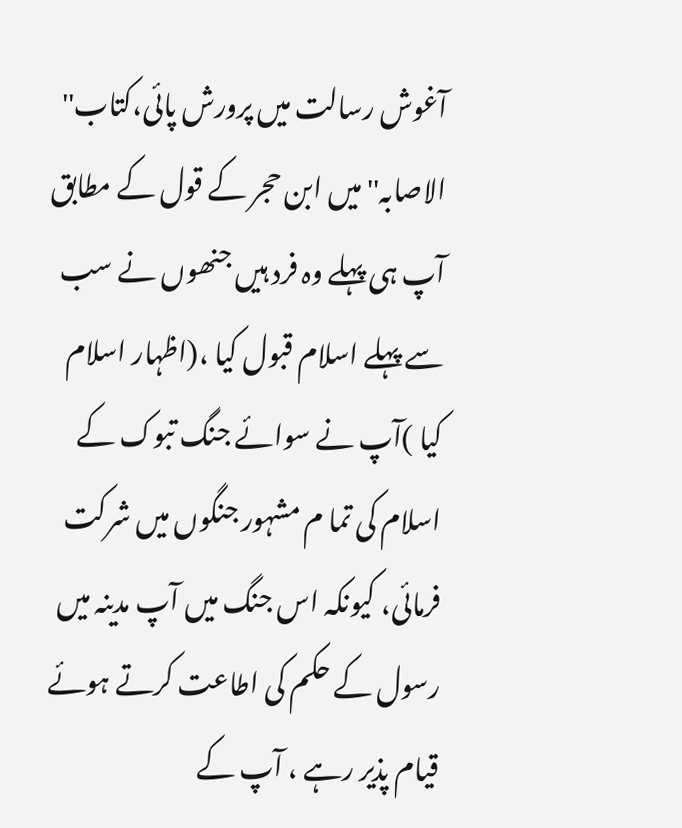آغوش رسالت میں پرورش پائی،کتاب'' الاصابہ'' میں ابن حجر کے قول کے مطابق آپ ہی پہلے وہ فرد ہیں جنھوں نے سب سے پہلے اسلام قبول کیا ،(اظہار اسلام کیا )آپ نے سوائے جنگ تبوک کے اسلام کی تما م مشہور جنگوں میں شرکت فرمائی، کیونکہ اس جنگ میں آپ مدینہ میں رسول کے حکم کی اطاعت کرتے ہوئے قیام پذیر رہے ، آپ کے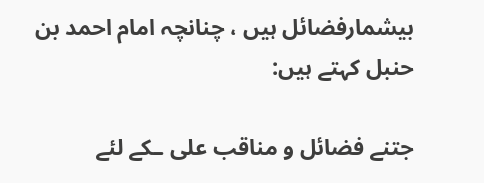بیشمارفضائل ہیں ، چنانچہ امام احمد بن حنبل کہتے ہیں:

جتنے فضائل و مناقب علی ـکے لئے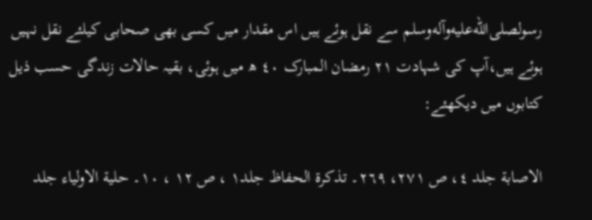رسولصلى‌الله‌عليه‌وآله‌وسلم سے نقل ہوئے ہیں اس مقدار میں کسی بھی صحابی کیلئے نقل نہیں ہوئے ہیں،آپ کی شہادت ٢١ رمضان المبارک ٤٠ ھ میں ہوئی، بقیہ حالات زندگی حسب ذیل کتابوں میں دیکھئے:

الاصابة جلد ٤، ص ٢٧١، ٢٦٩۔ تذکرة الحفاظ جلد١ ، ص ١٢ ، ١٠۔ حلیة الاولیاء جلد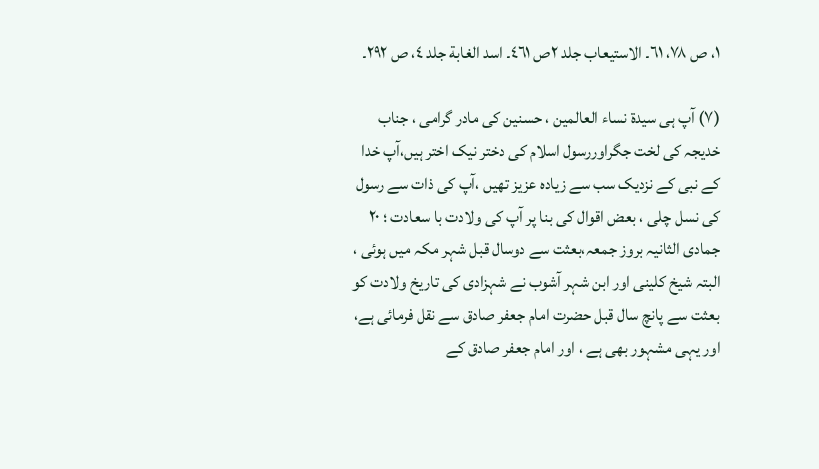١، ص ٧٨، ٦١۔ الاستیعاب جلد ٢ص ٤٦١۔ اسد الغابة جلد ٤، ص ٢٩٢۔

(٧) آپ ہی سیدة نساء العالمین ، حسنین کی مادر گرامی ، جناب خدیجہ کی لخت جگراوررسول اسلام کی دختر نیک اختر ہیں،آپ خدا کے نبی کے نزدیک سب سے زیادہ عزیز تھیں ،آپ کی ذات سے رسول کی نسل چلی ، بعض اقوال کی بنا پر آپ کی ولادت با سعادت ؛ ٢٠ جمادی الثانیہ بروز جمعہ،بعثت سے دوسال قبل شہر مکہ میں ہوئی ، البتہ شیخ کلینی اور ابن شہر آشوب نے شہزادی کی تاریخ ولادت کو بعثت سے پانچ سال قبل حضرت امام جعفر صادق سے نقل فرمائی ہے، اور یہی مشہور بھی ہے ، اور امام جعفر صادق کے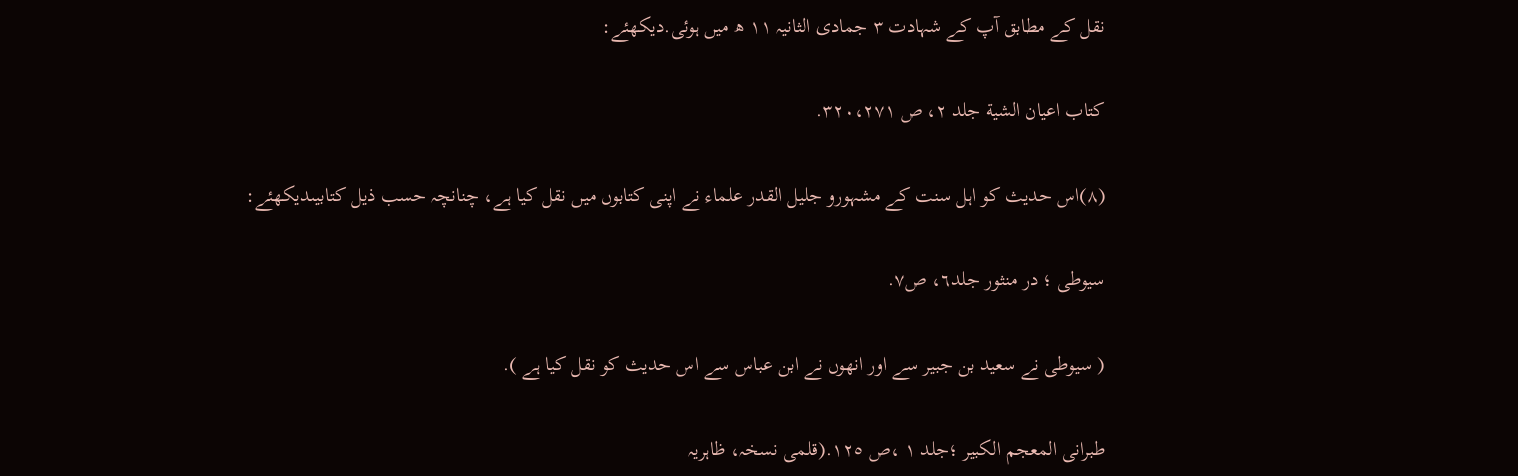نقل کے مطابق آپ کے شہادت ٣ جمادی الثانیہ ١١ ھ میں ہوئی.دیکھئے:

کتاب اعیان الشیة جلد ٢، ص ٣٢٠،٢٧١.

(٨)اس حدیث کو اہل سنت کے مشہورو جلیل القدر علماء نے اپنی کتابوں میں نقل کیا ہے، چنانچہ حسب ذیل کتابیںدیکھئے:

سیوطی ؛ در منثور جلد٦، ص٧.

( سیوطی نے سعید بن جبیر سے اور انھوں نے ابن عباس سے اس حدیث کو نقل کیا ہے ).

طبرانی المعجم الکبیر ؛جلد ١ ،ص ١٢٥.(قلمی نسخہ، ظاہریہ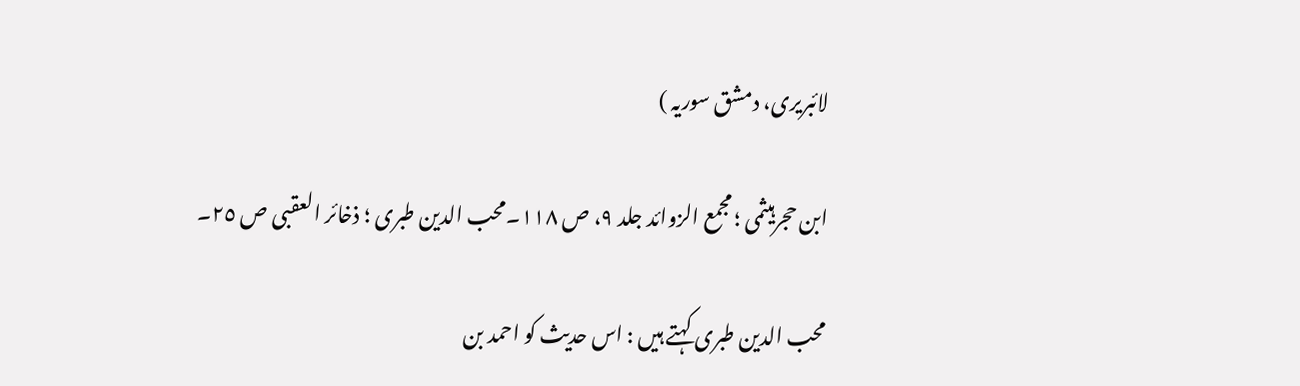لائبریری، دمشق سوریہ )

ابن حجرہیثمی ؛ مجمع الزوائد جلد ٩، ص ١١٨۔محب الدین طبری ؛ ذخائر العقبی ص ٢٥۔

محب الدین طبری کہتے ہیں : اس حدیث کو احمد بن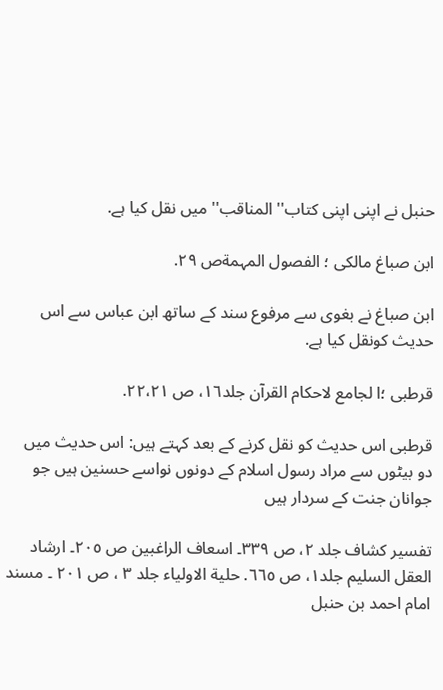حنبل نے اپنی اپنی کتاب'' المناقب'' میں نقل کیا ہے.

ابن صباغ مالکی ؛ الفصول المہمةص ٢٩.

ابن صباغ نے بغوی سے مرفوع سند کے ساتھ ابن عباس سے اس حدیث کونقل کیا ہے.

قرطبی ؛ا لجامع لاحکام القرآن جلد١٦، ص ٢٢،٢١.

قرطبی اس حدیث کو نقل کرنے کے بعد کہتے ہیں: اس حدیث میں دو بیٹوں سے مراد رسول اسلام کے دونوں نواسے حسنین ہیں جو جوانان جنت کے سردار ہیں

تفسیر کشاف جلد ٢، ص ٣٣٩۔ اسعاف الراغبین ص ٢٠٥۔ ارشاد العقل السلیم جلد١، ص ٦٦٥. حلیة الاولیاء جلد ٣ ، ص ٢٠١ ۔ مسند امام احمد بن حنبل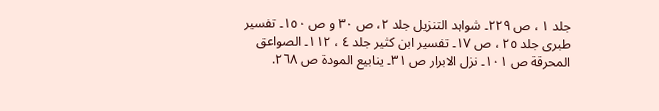جلد ١ ، ص ٢٢٩۔ شواہد التنزیل جلد ٢، ص ٣٠ و ص ١٥٠۔ تفسیر طبری جلد ٢٥ ، ص ١٧۔ تفسیر ابن کثیر جلد ٤ ، ١١٢۔ الصواعق المحرقة ص ١٠١۔ نزل الابرار ص ٣١۔ ینابیع المودة ص ٢٦٨.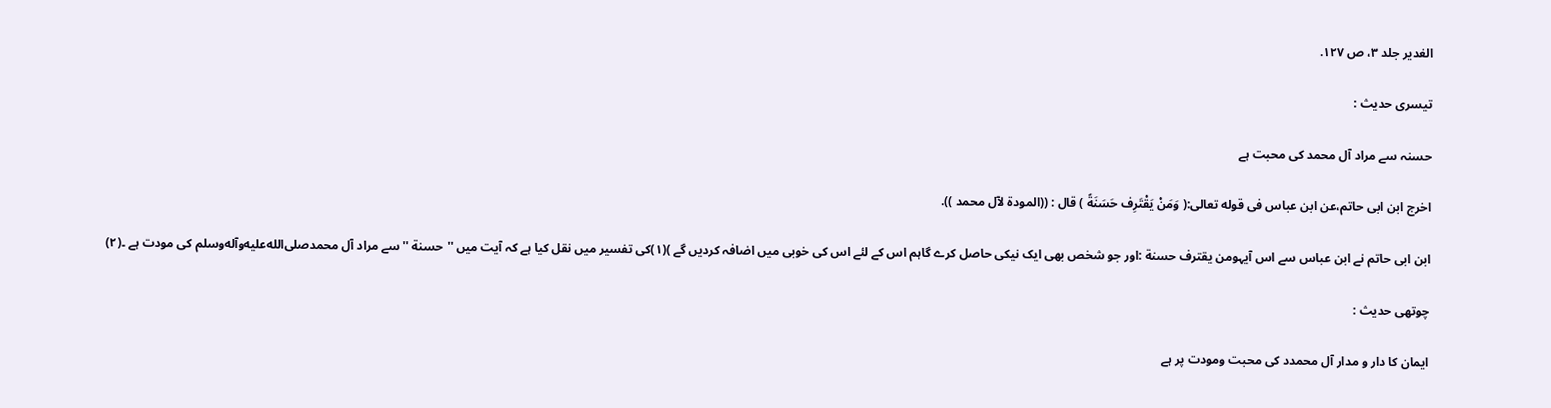الغدیر جلد ٣، ص ١٢٧.

تیسری حدیث :

حسنہ سے مراد آل محمد کی محبت ہے

اخرج ابن ابی حاتم،عن ابن عباس فی قوله تعالی:( وَمَنْ یَقْتَرِف حَسَنَةً ) قال : ((المودة لآل محمد )).

ابن ابی حاتم نے ابن عباس سے اس آیہومن یقترف حسنة :اور جو شخص بھی ایک نیکی حاصل کرے گاہم اس کے لئے اس کی خوبی میں اضافہ کردیں گے )(١)کی تفسیر میں نقل کیا ہے کہ آیت میں ''حسنة ''سے مراد آل محمدصلى‌الله‌عليه‌وآله‌وسلم کی مودت ہے ۔(٢)

چوتھی حدیث :

ایمان کا دار و مدار آل محمدد کی محبت ومودت پر ہے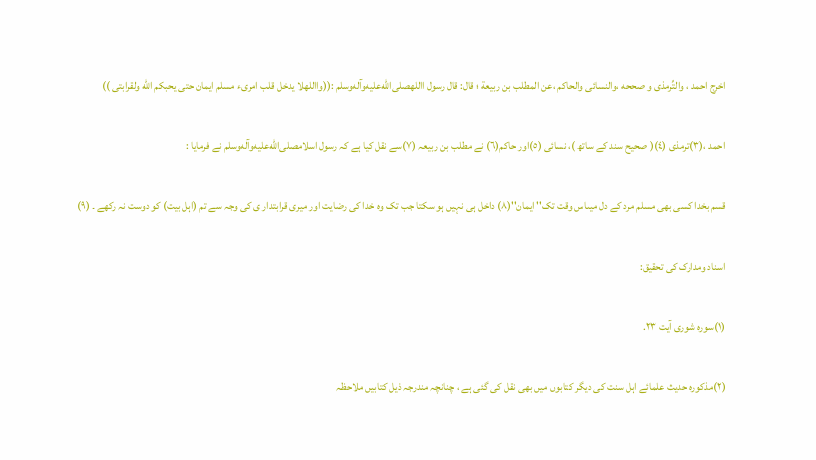اخرج احمد ، والتِّرمذی و صححه ،والنسائی والحاکم ،عن المطلب بن ربیعة ؛ قال: قال رسول االلهصلى‌الله‌عليه‌وآله‌وسلم :((وااللهلا یدخل قلب امریء مسلم ایمان حتی یحبکم الله ولقرابتی ))

احمد ،(٣)ترمذی (٤)( صحیح سند کے ساتھ )، نسائی (٥)اور حاکم(٦) نے مطلب بن ربیعہ (٧)سے نقل کیا ہے کہ رسول اسلامصلى‌الله‌عليه‌وآله‌وسلم نے فرمایا :

قسم بخدا کسی بھی مسلم مرد کے دل میںاس وقت تک'' ایمان''(٨) داخل ہی نہیں ہو سکتا جب تک وہ خدا کی رضایت اور میری قرابتدار ی کی وجہ سے تم (اہل بیت) کو دوست نہ رکھے ۔ (٩)

اسناد ومدارک کی تحقیق:

(١)سورہ شوری آیت ٢٣.

(٢)مذکورہ حدیث علمائے اہل سنت کی دیگر کتابوں میں بھی نقل کی گئی ہے ، چنانچہ مندرجہ ذیل کتابیں ملاحظہ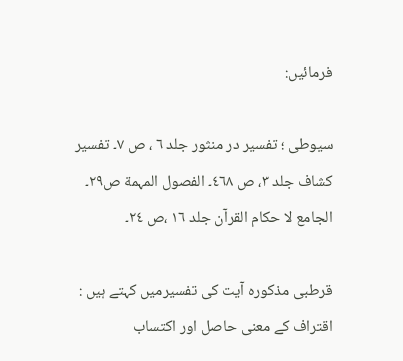فرمائیں:

سیوطی ؛ تفسیر در منثور جلد ٦ ، ص ٧۔ تفسیر کشاف جلد ٣، ص ٤٦٨۔ الفصول المہمة ص٢٩۔ الجامع لا حکام القرآن جلد ١٦ ،ص ٢٤۔

قرطبی مذکورہ آیت کی تفسیرمیں کہتے ہیں : اقتراف کے معنی حاصل اور اکتساب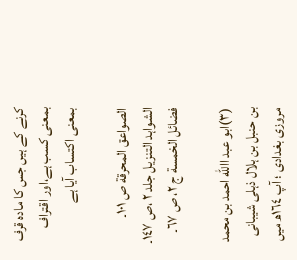کرنے کے ہیں جس کا مادہ قرف بمعنی کسب ہے،اور اقتراف بمعنی اکتساب آیا ہے

الصواعق المحرقة ص ١٠١۔ الشواہد التنزیل جلد ٢ ،ص ١٤٧۔ فضائل الخمسة ج ٢، ص ٦٧۔

(٣)ابو عبد االله احمد بن محمد بن حنبل بن ہلال ذہلی شیبانی مروزی بغدادی ؛ آپ ١٦٤ھ میں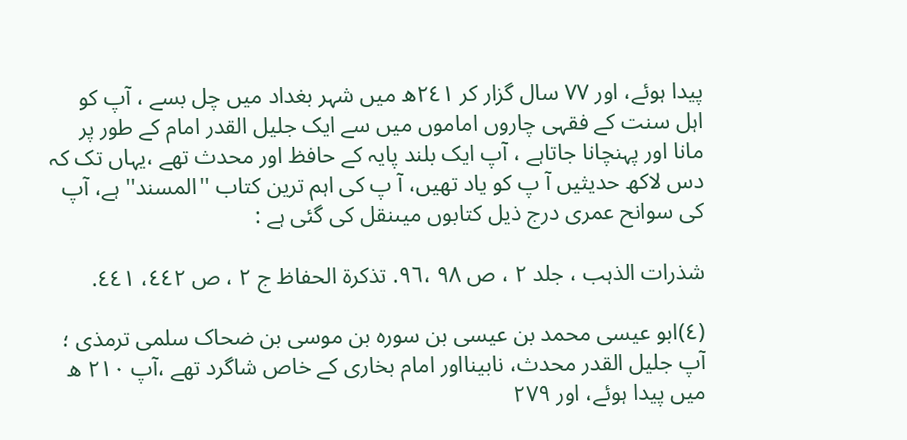پیدا ہوئے، اور ٧٧ سال گزار کر ٢٤١ھ میں شہر بغداد میں چل بسے ، آپ کو اہل سنت کے فقہی چاروں اماموں میں سے ایک جلیل القدر امام کے طور پر مانا اور پہنچانا جاتاہے ، آپ ایک بلند پایہ کے حافظ اور محدث تھے ،یہاں تک کہ دس لاکھ حدیثیں آ پ کو یاد تھیں، آ پ کی اہم ترین کتاب ''المسند'' ہے، آپ کی سوانح عمری درج ذیل کتابوں میںنقل کی گئی ہے :

شذرات الذہب ، جلد ٢ ، ص ٩٨ ،٩٦. تذکرة الحفاظ ج ٢ ، ص ٤٤٢، ٤٤١.

(٤)ابو عیسی محمد بن عیسی بن سورہ بن موسی بن ضحاک سلمی ترمذی ؛ آپ جلیل القدر محدث، نابینااور امام بخاری کے خاص شاگرد تھے ،آپ ٢١٠ ھ میں پیدا ہوئے، اور ٢٧٩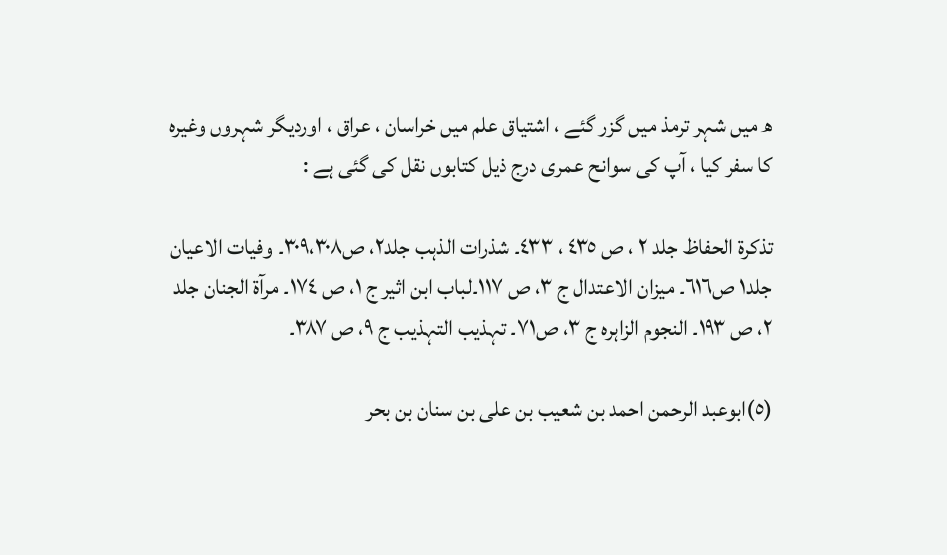ھ میں شہر ترمذ میں گزر گئے ، اشتیاق علم میں خراسان ، عراق ، اوردیگر شہروں وغیرہ کا سفر کیا ، آپ کی سوانح عمری درج ذیل کتابوں نقل کی گئی ہے :

تذکرة الحفاظ جلد ٢ ، ص ٤٣٥ ، ٤٣٣۔ شذرات الذہب جلد٢، ص٣٠٩،٣٠٨۔ وفیات الاعیان جلد١ ص٦١٦۔ میزان الاعتدال ج ٣، ص ١١٧۔لباب ابن اثیر ج ١، ص ١٧٤۔ مرآة الجنان جلد ٢، ص ١٩٣۔ النجوم الزاہرہ ج ٣، ص٧١۔ تہذیب التہذیب ج ٩، ص ٣٨٧۔

(٥)ابوعبد الرحمن احمد بن شعیب بن علی بن سنان بن بحر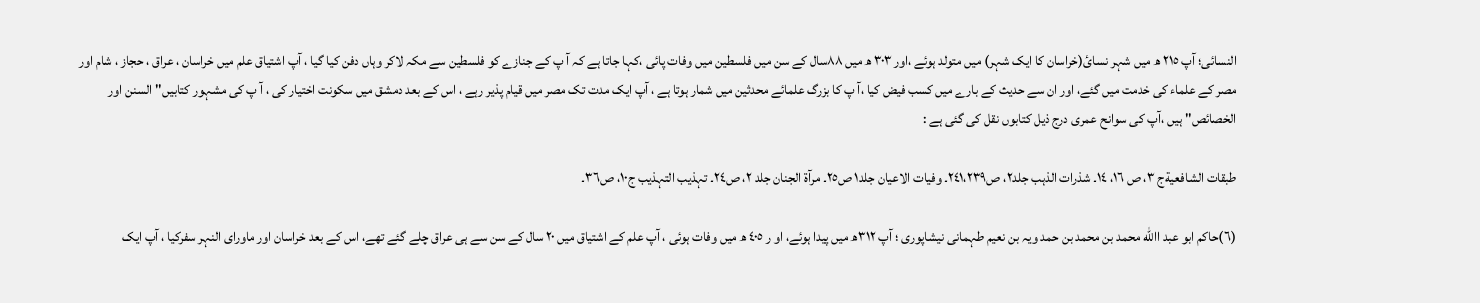النسائی؛ آپ ٢١٥ ھ میں شہر نسائ(خراسان کا ایک شہر) میں متولد ہوئے ،اور ٣٠٣ ھ میں ٨٨سال کے سن میں فلسطین میں وفات پائی ،کہا جاتا ہے کہ آ پ کے جنازے کو فلسطین سے مکہ لاکر وہاں دفن کیا گیا ، آپ اشتیاق علم میں خراسان ، عراق ، حجاز ، شام اور مصر کے علماء کی خدمت میں گئے، اور ان سے حدیث کے بارے میں کسب فیض کیا ،آ پ کا بزرگ علمائے محدثین میں شمار ہوتا ہے ، آپ ایک مدت تک مصر میں قیام پذیر رہے ، اس کے بعد دمشق میں سکونت اختیار کی ، آ پ کی مشہور کتابیں'' السنن اور الخصائص'' ہیں ،آپ کی سوانح عمری درج ذیل کتابوں نقل کی گئی ہے :

طبقات الشافعیةج ٣، ص ١٦، ١٤۔ شذرات الذہب جلد٢، ص٢٤١،٢٣٩۔ وفیات الاعیان جلد١ ص٢٥۔ مرآة الجنان جلد ٢، ص٢٤۔ تہذیب التہذیب ج١٠، ص٣٦۔

(٦)حاکم ابو عبد االله محمد بن محمد بن حمد ویہ بن نعیم طہمانی نیشاپوری ؛ آپ ٣١٢ھ میں پیدا ہوئے، او ر ٤٠٥ ھ میں وفات ہوئی ، آپ علم کے اشتیاق میں ٢٠ سال کے سن سے ہی عراق چلے گئے تھے، اس کے بعد خراسان اور ماورای النہر سفرکیا ، آپ ایک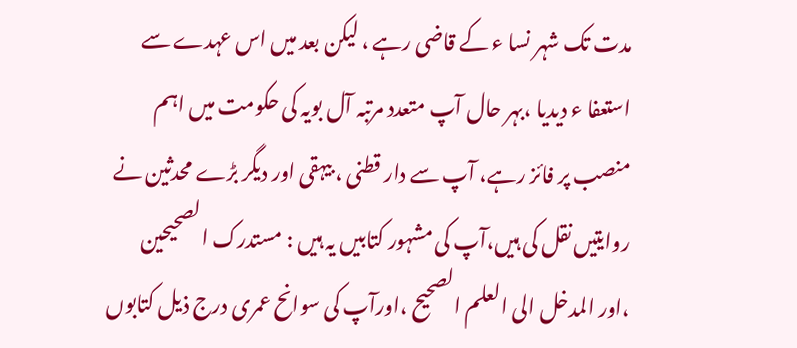مدت تک شہر نسا ء کے قاضی رہے ، لیکن بعد میں اس عہدے سے استعفا ء دیدیا ،بہر حال آپ متعدد مرتبہ آل بویہ کی حکومت میں اہم منصب پر فائز رہے، آپ سے دار قطنی ، بیہقی اور دیگر بڑے محدثین نے روایتیں نقل کی ہیں،آپ کی مشہور کتابیں یہ ہیں : مستدرک الصحیحین ،اور المدخل الی العلم الصحیح ،اورآپ کی سوانح عمری درج ذیل کتابوں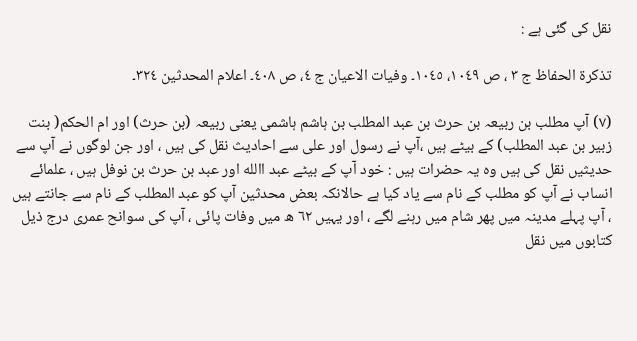نقل کی گئی ہے :

تذکرة الحفاظ ج ٣ ، ص ١٠٤٩، ١٠٤٥۔ وفیات الاعیان ج ٤، ص ٤٠٨۔ اعلام المحدثین ٣٢٤۔

(٧) آپ مطلب بن ربیعہ بن حرث بن عبد المطلب بن ہاشم ہاشمی یعنی ربیعہ (بن حرث) اور ام الحکم( بنت زبیر بن عبد المطلب) کے بیٹے ہیں ،آپ نے رسول اور علی سے احادیث نقل کی ہیں ، اور جن لوگوں نے آپ سے حدیثیں نقل کی ہیں وہ یہ حضرات ہیں : خود آپ کے بیٹے عبد االله اور عبد بن حرث بن نوفل ہیں ، علمائے انساب نے آپ کو مطلب کے نام سے یاد کیا ہے حالانکہ بعض محدثین آپ کو عبد المطلب کے نام سے جانتے ہیں ، آپ پہلے مدینہ میں پھر شام میں رہنے لگے ، اور یہیں ٦٢ ھ میں وفات پائی ، آپ کی سوانح عمری درج ذیل کتابوں میں نقل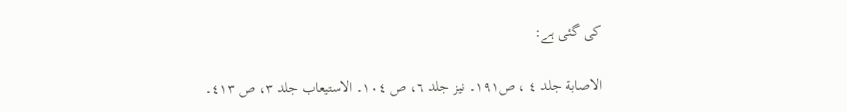کی گئی ہے:

الاصابة جلد ٤ ، ص١٩١۔ نیز جلد ٦، ص ١٠٤۔ الاستیعاب جلد ٣، ص ٤١٣۔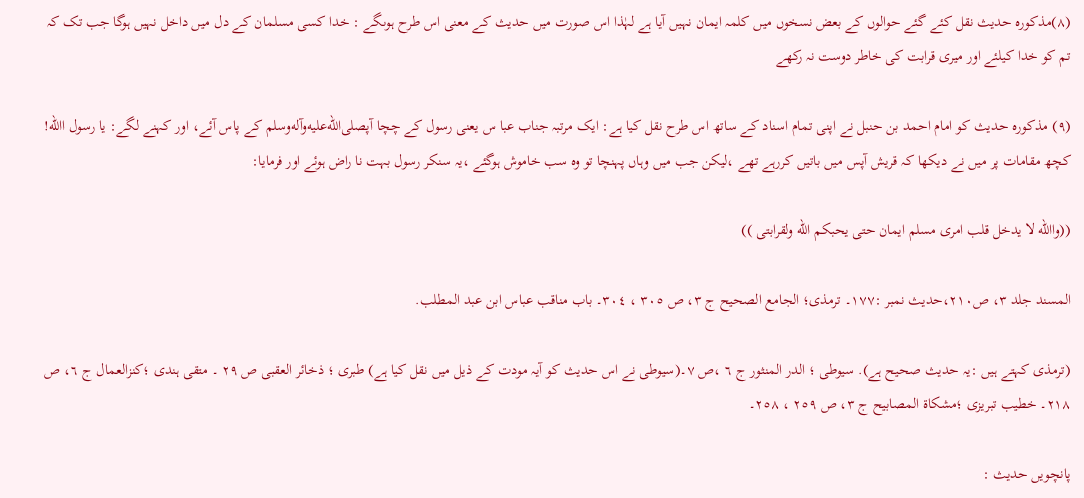(٨)مذکورہ حدیث نقل کئے گئے حوالوں کے بعض نسخوں میں کلمہ ایمان نہیں آیا ہے لہٰذا اس صورت میں حدیث کے معنی اس طرح ہوںگے : خدا کسی مسلمان کے دل میں داخل نہیں ہوگا جب تک کہ تم کو خدا کیلئے اور میری قرابت کی خاطر دوست نہ رکھے

(٩) مذکورہ حدیث کو امام احمد بن حنبل نے اپنی تمام اسناد کے ساتھ اس طرح نقل کیا ہے: ایک مرتبہ جناب عبا س یعنی رسول کے چچا آپصلى‌الله‌عليه‌وآله‌وسلم کے پاس آئے، اور کہنے لگے: یا رسول االله! کچھ مقامات پر میں نے دیکھا کہ قریش آپس میں باتیں کررہے تھے ،لیکن جب میں وہاں پہنچا تو وہ سب خاموش ہوگئے ،یہ سنکر رسول بہت نا راض ہوئے اور فرمایا:

((واالله لا یدخل قلب امری مسلم ایمان حتی یحبکم الله ولقرابتی ))

المسند جلد ٣، ص٢١٠،حدیث نمبر :١٧٧۔ ترمذی؛ الجامع الصحیح ج ٣، ص ٣٠٥ ، ٣٠٤۔ باب مناقب عباس ابن عبد المطلب.

(ترمذی کہتے ہیں :یہ حدیث صحیح ہے). سیوطی ؛ الدر المنثور ج ٦ ،ص ٧۔(سیوطی نے اس حدیث کو آیہ مودت کے ذیل میں نقل کیا ہے) طبری ؛ ذخائر العقبی ص ٢٩ ۔ متقی ہندی ؛کنزالعمال ج ٦، ص ٢١٨۔ خطیب تبریزی ؛مشکاة المصابیح ج ٣، ص ٢٥٩ ، ٢٥٨۔

پانچویں حدیث :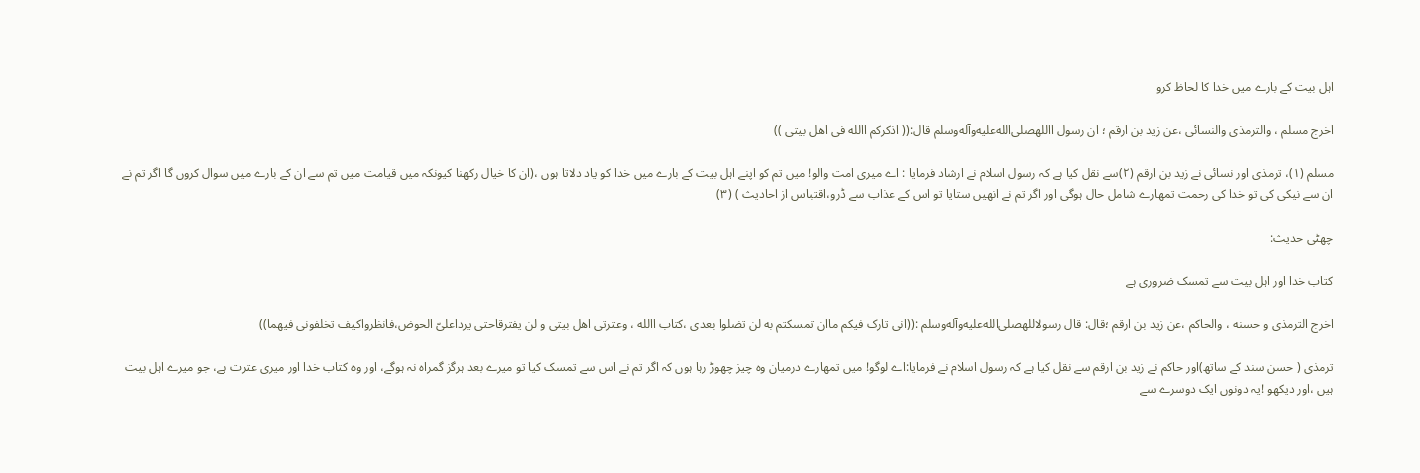اہل بیت کے بارے میں خدا کا لحاظ کرو

اخرج مسلم ، والترمذی والنسائی ،عن زید بن ارقم ؛ ان رسول االلهصلى‌الله‌عليه‌وآله‌وسلم قال:(( اذکرکم االله فی اهل بیتی ))

مسلم (١)، ترمذی اور نسائی نے زید بن ارقم (٢)سے نقل کیا ہے کہ رسول اسلام نے ارشاد فرمایا : اے میری امت والو! میں تم کو اپنے اہل بیت کے بارے میں خدا کو یاد دلاتا ہوں ،(ان کا خیال رکھنا کیونکہ میں قیامت میں تم سے ان کے بارے میں سوال کروں گا اگر تم نے ان سے نیکی کی تو خدا کی رحمت تمھارے شامل حال ہوگی اور اگر تم نے انھیں ستایا تو اس کے عذاب سے ڈرو،اقتباس از احادیث ) (٣)

چھٹی حدیث:

کتاب خدا اور اہل بیت سے تمسک ضروری ہے

اخرج الترمذی و حسنه ، والحاکم ،عن زید بن ارقم ؛قال: قال رسولاللهصلى‌الله‌عليه‌وآله‌وسلم :((انی تارک فیکم ماان تمسکتم به لن تضلوا بعدی ،کتاب االله ، وعترتی اهل بیتی و لن یفترقاحتی یرداعلیّ الحوض،فانظرواکیف تخلفونی فیهما))

ترمذی ( حسن سند کے ساتھ)اور حاکم نے زید بن ارقم سے نقل کیا ہے کہ رسول اسلام نے فرمایا:اے لوگو! میں تمھارے درمیان وہ چیز چھوڑ رہا ہوں کہ اگر تم نے اس سے تمسک کیا تو میرے بعد ہرگز گمراہ نہ ہوگے، اور وہ کتاب خدا اور میری عترت ہے، جو میرے اہل بیت ہیں ،اور دیکھو !یہ دونوں ایک دوسرے سے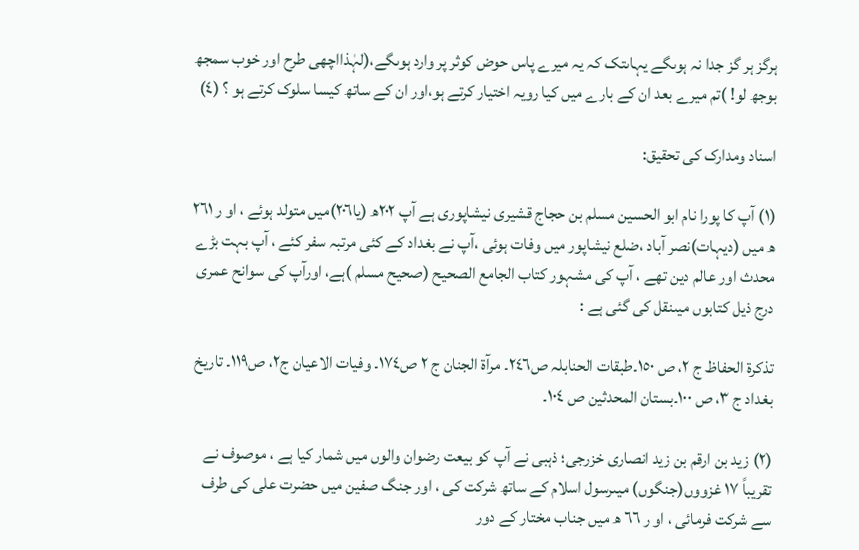ہرگز ہر گز جدا نہ ہوںگے یہاںتک کہ یہ میرے پاس حوض کوثر پر وارد ہوںگے،(لہٰذااچھی طرح اور خوب سمجھ بوجھ لو! )تم میرے بعد ان کے بارے میں کیا رویہ اختیار کرتے ہو،اور ان کے ساتھ کیسا سلوک کرتے ہو ؟ (٤)

اسناد ومدارک کی تحقیق:

(١) آپ کا پورا نام ابو الحسین مسلم بن حجاج قشیری نیشاپوری ہے آپ ٢٠٢ھ (یا٢٠٦)میں متولد ہوئے ، او ر ٢٦١ ھ میں (دیہات)نصر آباد ،ضلع نیشاپور میں وفات ہوئی ،آپ نے بغداد کے کئی مرتبہ سفر کئے ، آپ بہت بڑے محدث اور عالم دین تھے ، آپ کی مشہور کتاب الجامع الصحیح (صحیح مسلم )ہے، اورآپ کی سوانح عمری درج ذیل کتابوں میںنقل کی گئی ہے :

تذکرة الحفاظ ج ٢، ص ١٥٠۔طبقات الحنابلہ ص٢٤٦۔ مرآة الجنان ج ٢ ص١٧٤۔ وفیات الاعیان ج٢، ص١١٩۔ تاریخ بغداد ج ٣، ص ١٠٠۔بستان المحدثین ص ١٠٤۔

(٢) زید بن ارقم بن زید انصاری خزرجی؛ ذہبی نے آپ کو بیعت رضوان والوں میں شمار کیا ہے ، موصوف نے تقریباً ١٧ غزووں(جنگوں) میںرسول اسلام کے ساتھ شرکت کی ، اور جنگ صفین میں حضرت علی کی طرف سے شرکت فرمائی ، او ر ٦٦ ھ میں جناب مختار کے دور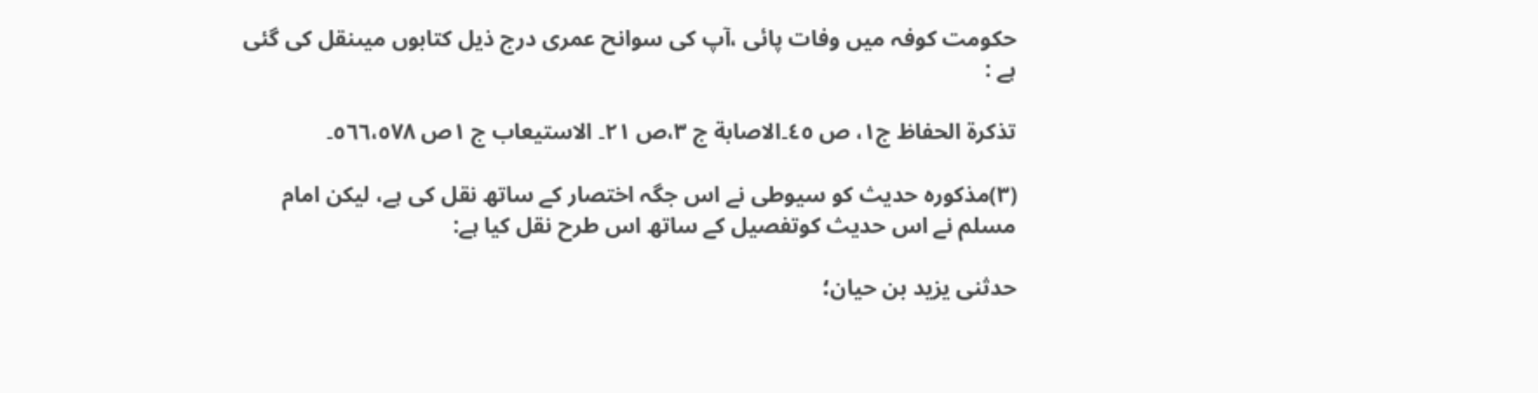حکومت کوفہ میں وفات پائی ،آپ کی سوانح عمری درج ذیل کتابوں میںنقل کی گئی ہے :

تذکرة الحفاظ ج١، ص ٤٥۔الاصابة ج ٣،ص ٢١۔ الاستیعاب ج ١ص ٥٦٦،٥٧٨۔

(٣)مذکورہ حدیث کو سیوطی نے اس جگہ اختصار کے ساتھ نقل کی ہے، لیکن امام مسلم نے اس حدیث کوتفصیل کے ساتھ اس طرح نقل کیا ہے:

حدثنی یزید بن حیان؛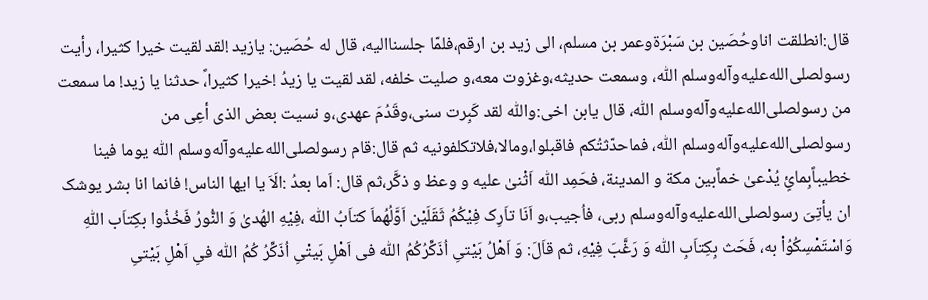قال:انطلقت اناوحُصَین بن سَبْرَةوعمر بن مسلم، الی زید بن ارقم،فلمّا جلسناالیه، قال له حُصَین: یازید !لقد لقیت خیرا کثیرا، رأیت رسولصلى‌الله‌عليه‌وآله‌وسلم اللّٰه، وسمعت حدیثه،وغزوت معه،و صلیت خلفه، لقد لقیت یا زیدُ !خیرا کثیرا،ً حدثنا یا زید! ما سمعت من رسولصلى‌الله‌عليه‌وآله‌وسلم اللّٰه، قال یابن اخی:واللّٰه لقد کَبِرت سنی،وقَدُمَ عهدی،و نسیت بعض الذی أعِی من رسولصلى‌الله‌عليه‌وآله‌وسلم اللّٰه، فماحدّثتُکم فاقبلوا،ومالا،فلاتکلفونیه ثم قال:قام رسولصلى‌الله‌عليه‌وآله‌وسلم اللّٰه یوما فینا خطیباًبِمائٍ یُدْعیٰ خماًبین مکة و المدینة، فحَمِد اللّٰه اَثْنیٰ علیه و وعظ و ذکَّر،ثم قال: اَما بعدُ :الَاَ یا ایها الناس! فانما انا بشر یوشک ان یأتِیَ رسولصلى‌الله‌عليه‌وآله‌وسلم ربی، فاُجیب،و اَنَا تاَرِک فِیْکُمُ ثَقَلَیْن اَوَّلُهُماَ کتاَبُ اللّٰه ،فِیْهِ الهُدیٰ وَ النُّورُ فَخُذُوا بکِتاَب اللّٰهِ وَاسْتَمْسِکُوُاْ به، فَحَث بِکِتاَبِ اللّٰه وَ رَغَّبَ فِیْهِ، ثم قاَلَ: وَ اَهْلُ بَیْتیِ اُذَکِّرُکُمُ اللّٰه فی اَهْلِ بَیتْیِ اُذَکِّرُ کُمُ اللّٰه فیِ اَهْلِ بَیْتیِ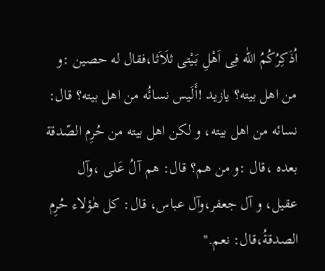اُذَکِرُکُمُ اللّٰه فِی اَهْلِ بَیْتی ثلَاَثا،فقال له حصین :و من اهل بیته؟ یازید !أَلَیس نسائُه من اهل بیته؟ قال: نسائه من اهل بیته، و لکن اهل بیته من حُرِم الصّدقة بعده ،قال :و من هم؟ قال: هم آلُ عَلی ،وآل عقیل، و آل جعفر،وآل عباس، قال: کل هٰؤلاء حُرِم الصدقةُ،قال: نعم.''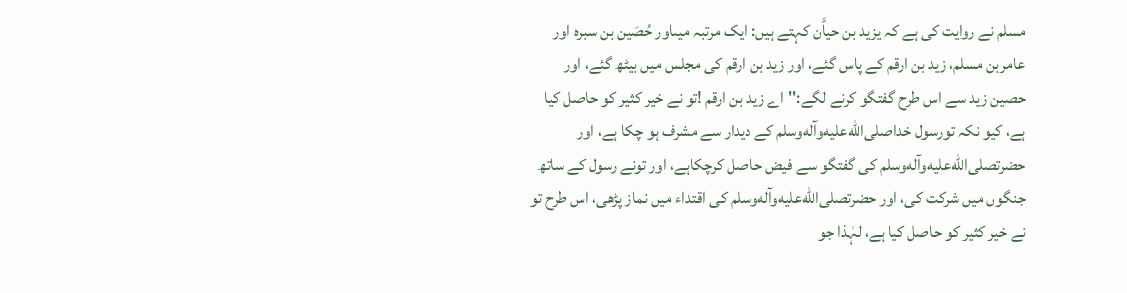مسلم نے روایت کی ہے کہ یزید بن حیاَّن کہتے ہیں: ایک مرتبہ میںاور حُصَین بن سبرہ اور عامربن مسلم، زید بن ارقم کے پاس گئے، اور زید بن ارقم کی مجلس میں بیٹھ گئے، اور حصین زید سے اس طرح گفتگو کرنے لگے:''اے زید بن ارقم !تو نے خیر کثیر کو حاصل کیا ہے، کیو نکہ تورسول خداصلى‌الله‌عليه‌وآله‌وسلم کے دیدار سے مشرف ہو چکا ہے، اور حضرتصلى‌الله‌عليه‌وآله‌وسلم کی گفتگو سے فیض حاصل کرچکاہے، اور تونے رسول کے ساتھ جنگوں میں شرکت کی، اور حضرتصلى‌الله‌عليه‌وآله‌وسلم کی اقتداء میں نماز پڑھی، اس طرح تو نے خیر کثیر کو حاصل کیا ہے، لہٰذا جو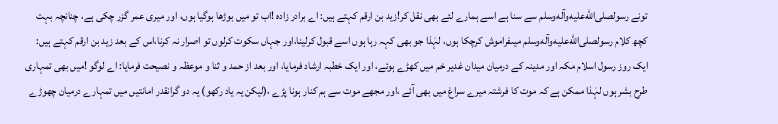تونے رسولصلى‌الله‌عليه‌وآله‌وسلم سے سنا ہے اسے ہمارے لئے بھی نقل کر!زید بن ارقم کہتے ہیں: اے برادر زادہ !اب تو میں بوڑھا ہوگیا ہوں، اور میری عمر گزر چکی ہے، چنانچہ بہت کچھ کلام رسولصلى‌الله‌عليه‌وآله‌وسلم میںفراموش کرچکا ہوں، لہٰذا جو بھی کہہ رہا ہوں اسے قبول کرلینا،اور جہاں سکوت کرلوں تو اصرار نہ کرنا،اس کے بعد زید بن ارقم کہتے ہیں: ایک روز رسول اسلام مکہ اور مدینہ کے درمیان میدان غدیر خم میں کھڑے ہوئے، اور ایک خطبہ ارشاد فرمایا، اور بعد از حمد و ثنا و موعظہ و نصیحت فرمایا: اے لوگو !میں بھی تمہاری طرح بشر ہوں لہٰذا ممکن ہے کہ موت کا فرشتہ میرے سراغ میں بھی آئے ،اور مجھے موت سے ہم کنار ہونا پڑے ،(لیکن یہ یاد رکھو) یہ دو گرانقدر امانتیں میں تمہارے درمیان چھوڑے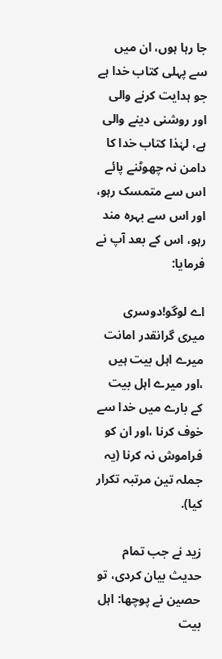جا رہا ہوں، ان میں سے پہلی کتاب خدا ہے جو ہدایت کرنے والی اور روشنی دینے والی ہے، لہٰذا کتاب خدا کا دامن نہ چھوٹنے پائے اس سے متمسک رہو، اور اس سے بہرہ مند رہو، اس کے بعد آپ نے فرمایا:

اے لوگو!دوسری میری گرانقدر امانت میرے اہل بیت ہیں ،اور میرے اہل بیت کے بارے میں خدا سے خوف کرنا ،اور ان کو فراموش نہ کرنا (یہ جملہ تین مرتبہ تکرار کیا).

زید نے جب تمام حدیث بیان کردی، تو حصین نے پوچھا: اہل بیت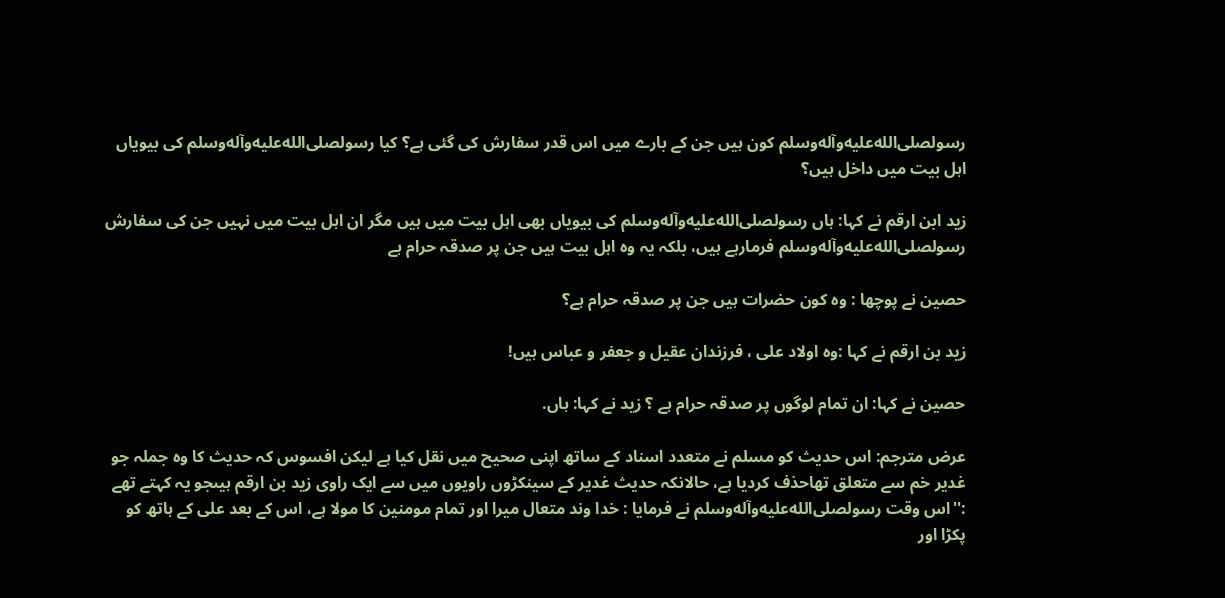رسولصلى‌الله‌عليه‌وآله‌وسلم کون ہیں جن کے بارے میں اس قدر سفارش کی گئی ہے؟ کیا رسولصلى‌الله‌عليه‌وآله‌وسلم کی بیویاں اہل بیت میں داخل ہیں؟

زید ابن ارقم نے کہا: ہاں رسولصلى‌الله‌عليه‌وآله‌وسلم کی بیویاں بھی اہل بیت میں ہیں مگر ان اہل بیت میں نہیں جن کی سفارش رسولصلى‌الله‌عليه‌وآله‌وسلم فرمارہے ہیں، بلکہ یہ وہ اہل بیت ہیں جن پر صدقہ حرام ہے

حصین نے پوچھا : وہ کون حضرات ہیں جن پر صدقہ حرام ہے؟

زید بن ارقم نے کہا :وہ اولاد علی ، فرزندان عقیل و جعفر و عباس ہیں!

حصین نے کہا: ان تمام لوگوں پر صدقہ حرام ہے ؟ زید نے کہا: ہاں.

عرض مترجم: اس حدیث کو مسلم نے متعدد اسناد کے ساتھ اپنی صحیح میں نقل کیا ہے لیکن افسوس کہ حدیث کا وہ جملہ جو غدیر خم سے متعلق تھاحذف کردیا ہے، حالانکہ حدیث غدیر کے سینکڑوں راویوں میں سے ایک راوی زید بن ارقم ہیںجو یہ کہتے تھے :''اس وقت رسولصلى‌الله‌عليه‌وآله‌وسلم نے فرمایا : خدا وند متعال میرا اور تمام مومنین کا مولا ہے، اس کے بعد علی کے ہاتھ کو پکڑا اور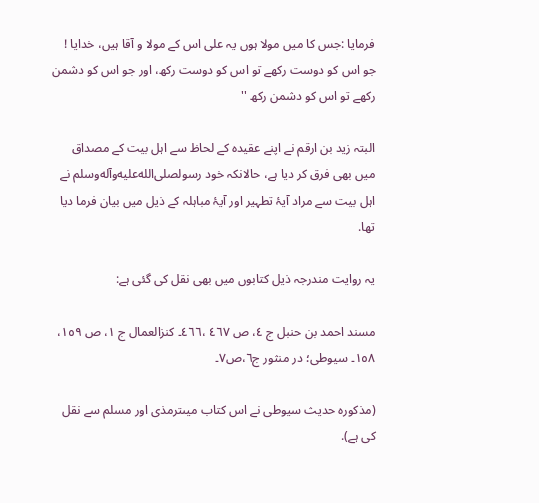فرمایا :جس کا میں مولا ہوں یہ علی اس کے مولا و آقا ہیں، خدایا ! جو اس کو دوست رکھے تو اس کو دوست رکھ، اور جو اس کو دشمن رکھے تو اس کو دشمن رکھ ''

البتہ زید بن ارقم نے اپنے عقیدہ کے لحاظ سے اہل بیت کے مصداق میں بھی فرق کر دیا ہے، حالانکہ خود رسولصلى‌الله‌عليه‌وآله‌وسلم نے اہل بیت سے مراد آیۂ تطہیر اور آیۂ مباہلہ کے ذیل میں بیان فرما دیا تھا.

یہ روایت مندرجہ ذیل کتابوں میں بھی نقل کی گئی ہے:

مسند احمد بن حنبل ج ٤، ص ٤٦٧ ،٤٦٦۔ کنزالعمال ج ١، ص ١٥٩، ١٥٨۔ سیوطی؛ در منثور ج٦،ص٧۔

(مذکورہ حدیث سیوطی نے اس کتاب میںترمذی اور مسلم سے نقل کی ہے).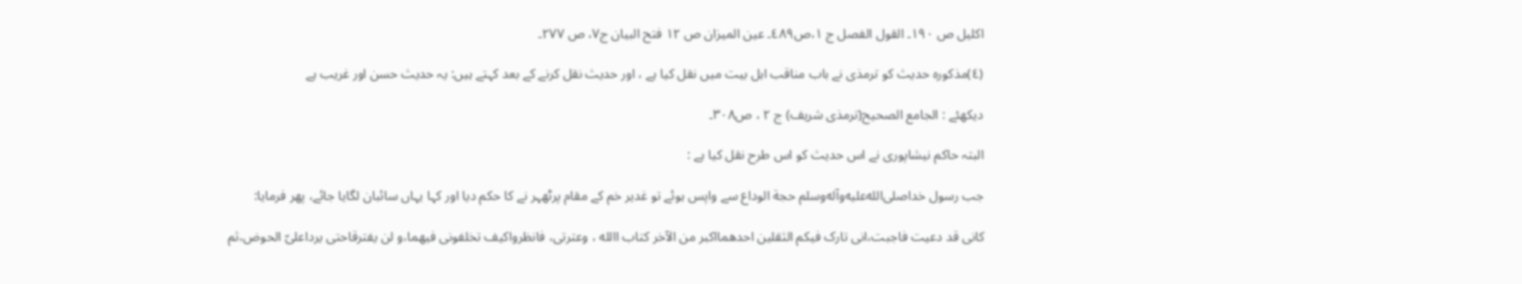اکلیل ص ١٩٠۔ القول الفصل ج ١،ص٤٨٩۔ عین المیزان ص ١٢ فتح البیان ج٧، ص ٢٧٧۔

(٤)مذکورہ حدیث کو ترمذی نے باب مناقب اہل بیت میں نقل کیا ہے ، اور حدیث نقل کرنے کے بعد کہتے ہیں: یہ حدیث حسن اور غریب ہے

دیکھئے : الجامع الصحیح(ترمذی شریف) ج ٢ ، ص٣٠٨۔

البتہ حاکم نیشاپوری نے اس حدیث کو اس طرح نقل کیا ہے :

جب رسول خداصلى‌الله‌عليه‌وآله‌وسلم حجة الوداع سے واپس ہوئے تو غدیر خم کے مقام پرٹھہر نے کا حکم دیا اور کہا یہاں سائبان لگایا جائے، پھر فرمایا:

کانی قد دعیت فاجبت،انی تارک فیکم الثقلین احدهمااکبر من الآخر کتاب االله ، وعترتی، فانظرواکیف تخلفونی فیهما،و لن یفترقاحتی یرداعلیّ الحوض،ثم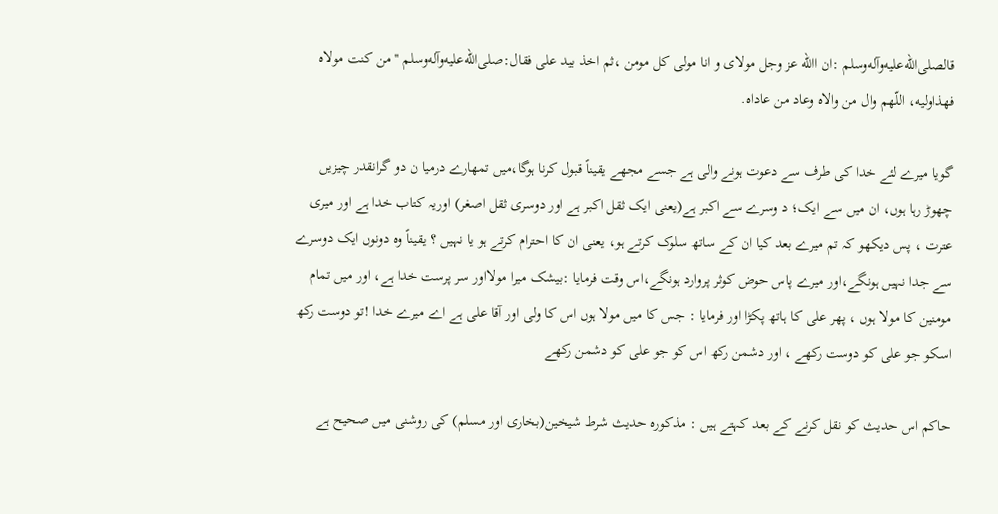قالصلى‌الله‌عليه‌وآله‌وسلم :ان االله عز وجل مولای و انا مولی کل مومن ،ثم اخذ بید علی فقال:صلى‌الله‌عليه‌وآله‌وسلم ''من کنت مولاه فهذاولیه، اللّهم وال من والاه وعاد من عاداه.

گویا میرے لئے خدا کی طرف سے دعوت ہونے والی ہے جسے مجھے یقیناً قبول کرنا ہوگا،میں تمھارے درمیا ن دو گرانقدر چیزیں چھوڑ رہا ہوں، ان میں سے ایک؛ د وسرے سے اکبر ہے(یعنی ایک ثقل اکبر ہے اور دوسری ثقل اصغر) اوریہ کتاب خدا ہے اور میری عترت ، پس دیکھو کہ تم میرے بعد کیا ان کے ساتھ سلوک کرتے ہو، یعنی ان کا احترام کرتے ہو یا نہیں ؟ یقیناً وہ دونوں ایک دوسرے سے جدا نہیں ہونگے،اور میرے پاس حوض کوثر پروارد ہونگے،اس وقت فرمایا :بیشک میرا مولااور سر پرست خدا ہے، اور میں تمام مومنین کا مولا ہوں ، پھر علی کا ہاتھ پکڑا اور فرمایا : جس کا میں مولا ہوں اس کا ولی اور آقا علی ہے اے میرے خدا !تو دوست رکھ اسکو جو علی کو دوست رکھے ، اور دشمن رکھ اس کو جو علی کو دشمن رکھے

حاکم اس حدیث کو نقل کرنے کے بعد کہتے ہیں : مذکورہ حدیث شرط شیخین(بخاری اور مسلم) کی روشنی میں صحیح ہے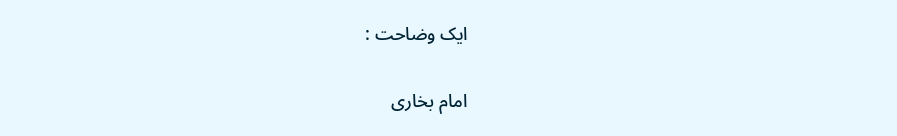ایک وضاحت :

امام بخاری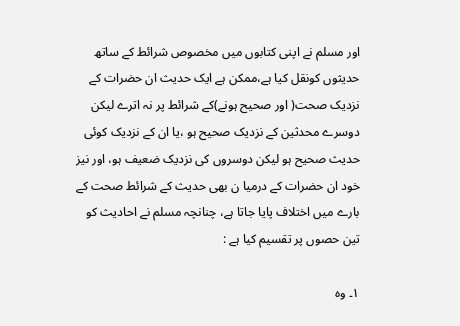اور مسلم نے اپنی کتابوں میں مخصوص شرائط کے ساتھ حدیثوں کونقل کیا ہے،ممکن ہے ایک حدیث ان حضرات کے نزدیک صحت( اور صحیح ہونے)کے شرائط پر نہ اترے لیکن دوسرے محدثین کے نزدیک صحیح ہو ،یا ان کے نزدیک کوئی حدیث صحیح ہو لیکن دوسروں کی نزدیک ضعیف ہو، اور نیز خود ان حضرات کے درمیا ن بھی حدیث کے شرائط صحت کے بارے میں اختلاف پایا جاتا ہے، چنانچہ مسلم نے احادیث کو تین حصوں پر تقسیم کیا ہے :

١۔ وہ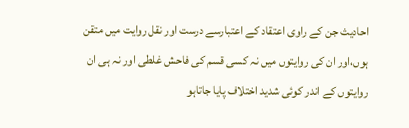احادیث جن کے راوی اعتقاد کے اعتبارسے درست اور نقل روایت میں متقن ہوں،اور ان کی روایتوں میں نہ کسی قسم کی فاحش غلطی اور نہ ہی ان روایتوں کے اندر کوئی شدید اختلاف پایا جاتاہو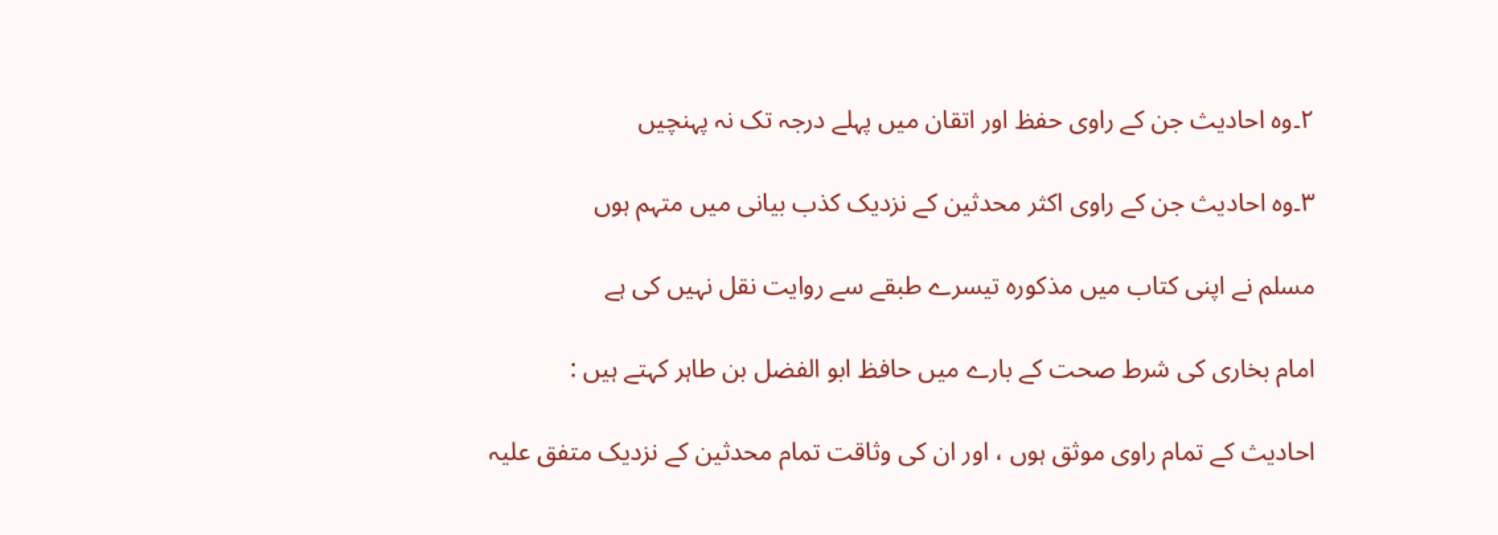٢۔وہ احادیث جن کے راوی حفظ اور اتقان میں پہلے درجہ تک نہ پہنچیں

٣۔وہ احادیث جن کے راوی اکثر محدثین کے نزدیک کذب بیانی میں متہم ہوں

مسلم نے اپنی کتاب میں مذکورہ تیسرے طبقے سے روایت نقل نہیں کی ہے

امام بخاری کی شرط صحت کے بارے میں حافظ ابو الفضل بن طاہر کہتے ہیں :

احادیث کے تمام راوی موثق ہوں ، اور ان کی وثاقت تمام محدثین کے نزدیک متفق علیہ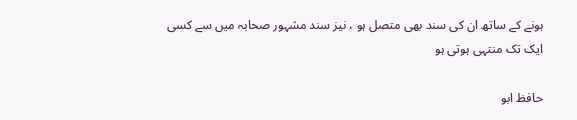ہونے کے ساتھ ان کی سند بھی متصل ہو ، نیز سند مشہور صحابہ میں سے کسی ایک تک منتہی ہوتی ہو

حافظ ابو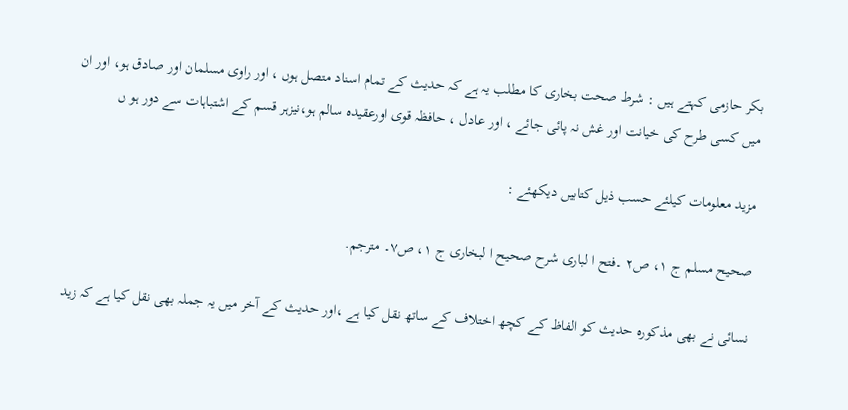بکر حازمی کہتے ہیں : شرط صحت بخاری کا مطلب یہ ہے کہ حدیث کے تمام اسناد متصل ہوں ، اور راوی مسلمان اور صادق ہو، اور ان میں کسی طرح کی خیانت اور غش نہ پائی جائے ، اور عادل ، حافظہ قوی اورعقیدہ سالم ہو،نیزہر قسم کے اشتباہات سے دور ہو ں

مزید معلومات کیلئے حسب ذیل کتابیں دیکھئے :

صحیح مسلم ج ١، ص٢ ۔فتح ا لباری شرح صحیح ا لبخاری ج ١، ص٧۔ مترجم.

نسائی نے بھی مذکورہ حدیث کو الفاظ کے کچھ اختلاف کے ساتھ نقل کیا ہے ،اور حدیث کے آخر میں یہ جملہ بھی نقل کیا ہے کہ زید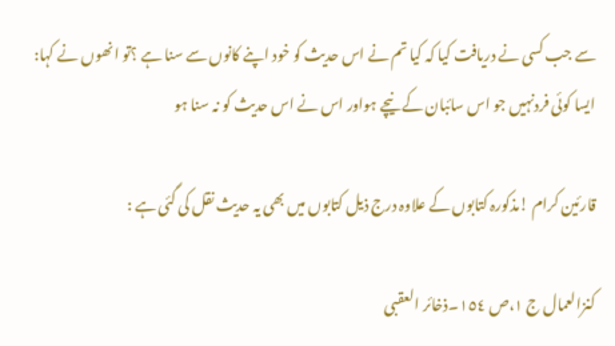سے جب کسی نے دریافت کیا کہ کیا تم نے اس حدیث کو خود اپنے کانوں سے سنا ہے ؟تو انھوں نے کہا: ایسا کوئی فردنہیں جو اس سائبان کے نیچے ہواور اس نے اس حدیث کو نہ سنا ہو

قارئین کرام !مذکورہ کتابوں کے علاوہ درج ذیل کتابوں میں بھی یہ حدیث نقل کی گئی ہے :

کنزالعمال ج ١،ص ١٥٤۔ذخائر العقبی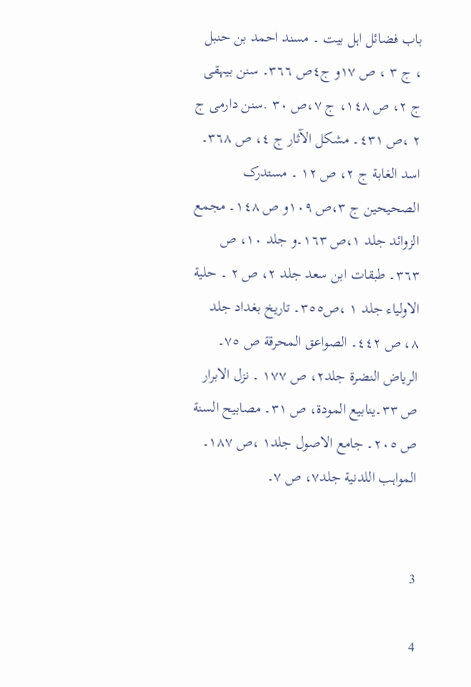باب فضائل اہل بیت ۔ مسند احمد بن حنبل ، ج ٣ ، ص ١٧و ج٤ص ٣٦٦۔ سنن بیہقی ج ٢، ص ١٤٨، ج ٧،ص ٣٠ .سنن دارمی ج ٢ ،ص ٤٣١۔ مشکل الآثار ج ٤، ص ٣٦٨۔ اسد الغابة ج ٢، ص ١٢ ۔ مستدرک الصحیحین ج ٣،ص ١٠٩و ص ١٤٨۔ مجمع الزوائد جلد ١،ص ١٦٣۔و جلد ١٠، ص ٣٦٣۔ طبقات ابن سعد جلد ٢، ص ٢ ۔ حلیة الاولیاء جلد ١ ،ص٣٥٥۔ تاریخ بغداد جلد ٨، ص ٤٤٢۔ الصواعق المحرقة ص ٧٥۔ الریاض النضرة جلد٢، ص ١٧٧ ۔ نزل الابرار ص ٣٣۔ینابیع المودة، ص ٣١۔ مصابیح السنة ص ٢٠٥۔ جامع الاصول جلد١ ،ص ١٨٧۔ المواہب اللدنیة جلد٧، ص ٧۔


3

4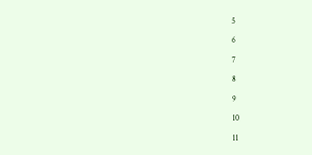5

6

7

8

9

10

11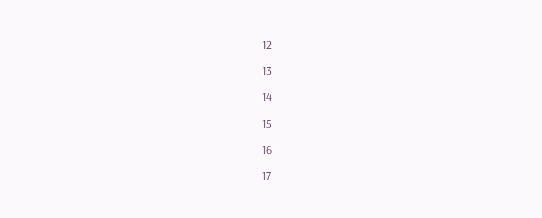12

13

14

15

16

17